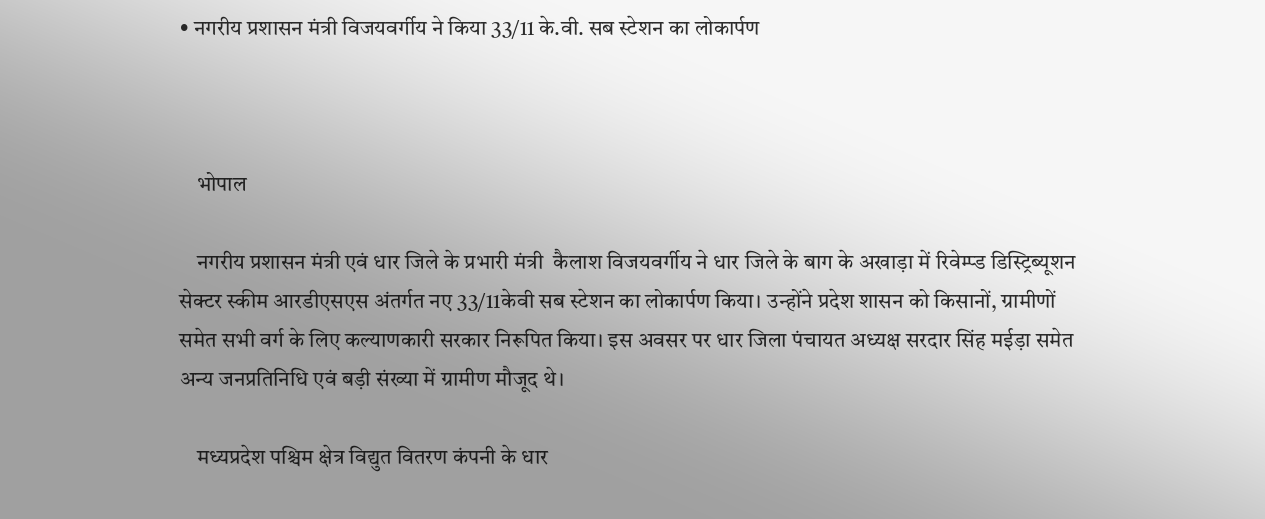• नगरीय प्रशासन मंत्री विजयवर्गीय ने किया 33/11 के.वी. सब स्टेशन का लोकार्पण



    भोपाल

    नगरीय प्रशासन मंत्री एवं धार जिले के प्रभारी मंत्री  कैलाश विजयवर्गीय ने धार जिले के बाग के अखाड़ा में रिवेम्प्ड डिस्ट्रिब्यूशन सेक्टर स्कीम आरडीएसएस अंतर्गत नए 33/11केवी सब स्टेशन का लोकार्पण किया। उन्होंने प्रदेश शासन को किसानों, ग्रामीणों समेत सभी वर्ग के लिए कल्याणकारी सरकार निरूपित किया। इस अवसर पर धार जिला पंचायत अध्यक्ष सरदार सिंह मईड़ा समेत अन्य जनप्रतिनिधि एवं बड़ी संख्या में ग्रामीण मौजूद थे।

    मध्यप्रदेश पश्चिम क्षेत्र विद्युत वितरण कंपनी के धार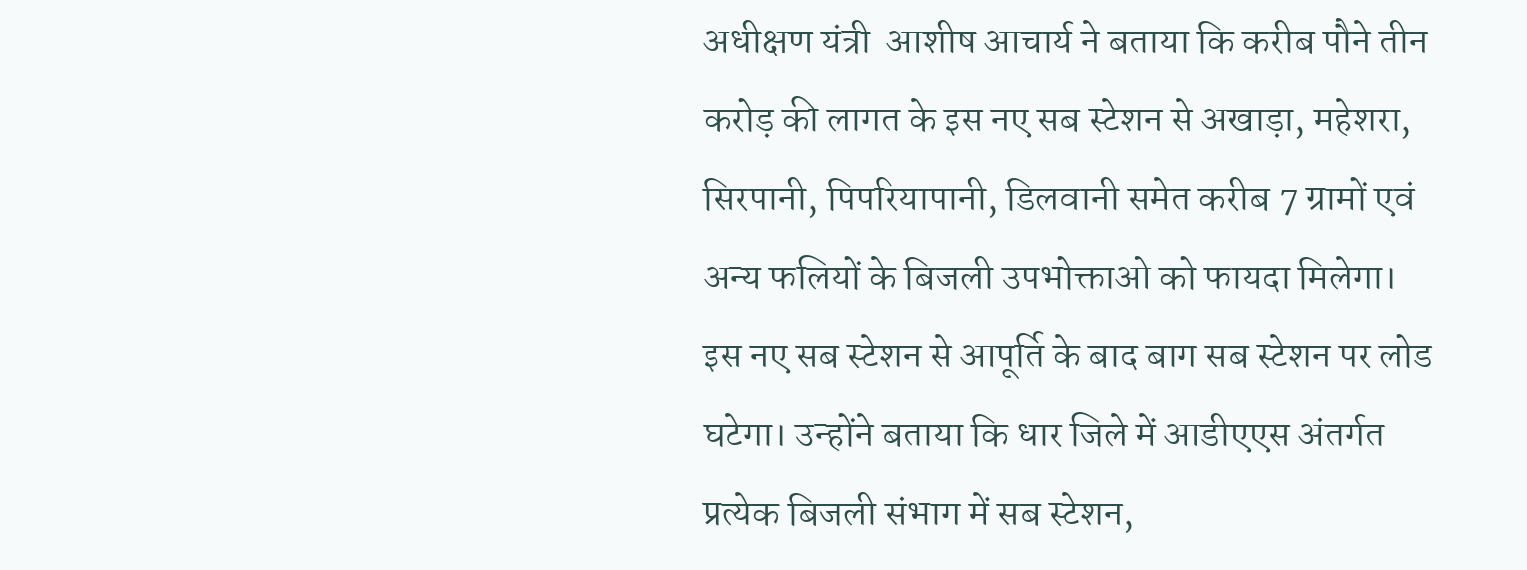अधीक्षण यंत्री  आशीष आचार्य ने बताया कि करीब पौने तीन करोड़ की लागत के इस नए सब स्टेशन से अखाड़ा, महेशरा, सिरपानी, पिपरियापानी, डिलवानी समेत करीब 7 ग्रामों एवं अन्य फलियों के बिजली उपभोक्ताओ को फायदा मिलेगा। इस नए सब स्टेशन से आपूर्ति के बाद बाग सब स्टेशन पर लोड घटेगा। उन्होंने बताया कि धार जिले में आडीएएस अंतर्गत प्रत्येक बिजली संभाग में सब स्टेशन,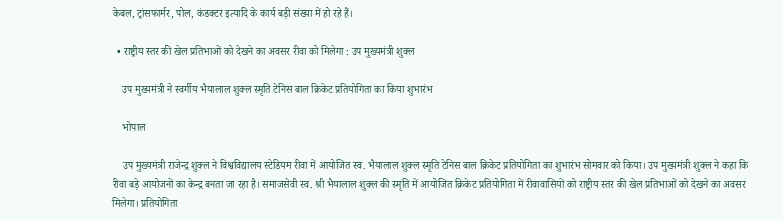केबल, ट्रांसफार्मर, पोल, कंडक्टर इत्यादि के कार्य बड़ी संख्या में हो रहे हैं।

  • राष्ट्रीय स्तर की खेल प्रतिभाओं को देखने का अवसर रीवा को मिलेगा : उप मुख्यमंत्री शुक्ल

    उप मुख्यमंत्री ने स्वर्गीय भैयालाल शुक्ल स्मृति टेनिस बाल क्रिकेट प्रतियोगिता का किया शुभारंभ

    भोपाल

    उप मुख्यमंत्री राजेन्द्र शुक्ल ने विश्वविद्यालय स्टेडियम रीवा में आयोजित स्व. भैयालाल शुक्ल स्मृति टेनिस बाल क्रिकेट प्रतियोगिता का शुभारंभ सोमवार को किया। उप मुख्यमंत्री शुक्ल ने कहा कि रीवा बड़े आयोजनों का केन्द्र बनता जा रहा है। समाजसेवी स्व. श्री भैयालाल शुक्ल की स्मृति में आयोजित क्रिकेट प्रतियोगिता में रीवावासियों को राष्ट्रीय स्तर की खेल प्रतिभाओं को देखने का अवसर मिलेगा। प्रतियोगिता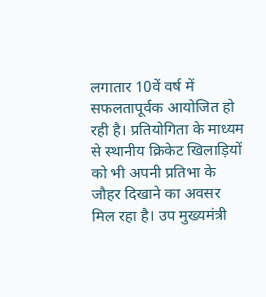लगातार 10वें वर्ष में सफलतापूर्वक आयोजित हो रही है। प्रतियोगिता के माध्यम से स्थानीय क्रिकेट खिलाड़ियों को भी अपनी प्रतिभा के जौहर दिखाने का अवसर मिल रहा है। उप मुख्यमंत्री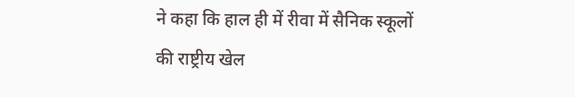ने कहा कि हाल ही में रीवा में सैनिक स्कूलों की राष्ट्रीय खेल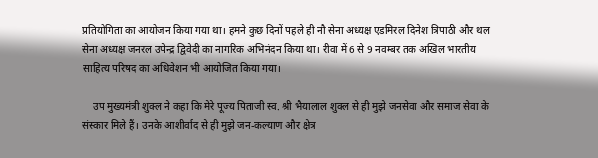प्रतियोगिता का आयोजन किया गया था। हमने कुछ दिनों पहले ही नौ सेना अध्यक्ष एडमिरल दिनेश त्रिपाठी और थल सेना अध्यक्ष जनरल उपेन्द्र द्विवेदी का नागरिक अभिनंदन किया था। रीवा में 6 से 9 नवम्बर तक अखिल भारतीय साहित्य परिषद का अधिवेशन भी आयोजित किया गया।

    उप मुख्यमंत्री शुक्ल ने कहा कि मेरे पूज्य पिताजी स्व. श्री भैयालाल शुक्ल से ही मुझे जनसेवा और समाज सेवा के संस्कार मिले हैं। उनके आशीर्वाद से ही मुझे जन-कल्याण और क्षेत्र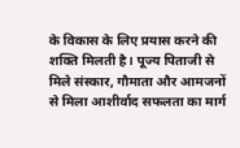के विकास के लिए प्रयास करने की शक्ति मिलती है। पूज्य पिताजी से मिले संस्कार, गौमाता और आमजनों से मिला आशीर्वाद सफलता का मार्ग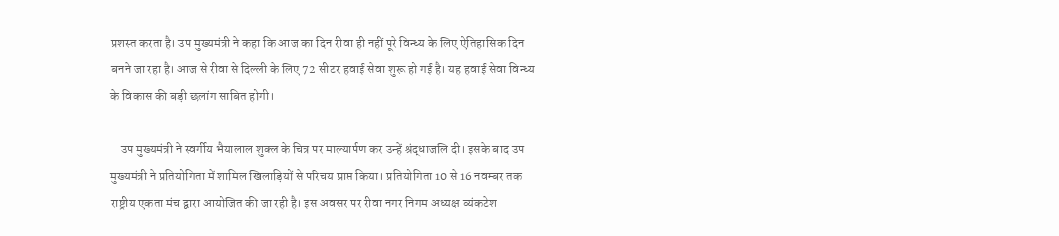प्रशस्त करता है। उप मुख्यमंत्री ने कहा कि आज का दिन रीवा ही नहीं पूरे विन्ध्य के लिए ऐतिहासिक दिन बनने जा रहा है। आज से रीवा से दिल्ली के लिए 72 सीटर हवाई सेवा शुरू हो गई है। यह हवाई सेवा विन्ध्य के विकास की बड़ी छलांग साबित होगी।

    उप मुख्यमंत्री ने स्वर्गीय भैयालाल शुक्ल के चित्र पर माल्यार्पण कर उन्हें श्रंद्धाजलि दी। इसके बाद उप मुख्यमंत्री ने प्रतियोगिता में शामिल खिलाड़ियों से परिचय प्राप्त किया। प्रतियोगिता 10 से 16 नवम्बर तक राष्ट्रीय एकता मंच द्वारा आयोजित की जा रही है। इस अवसर पर रीवा नगर निगम अध्यक्ष व्यंकटेश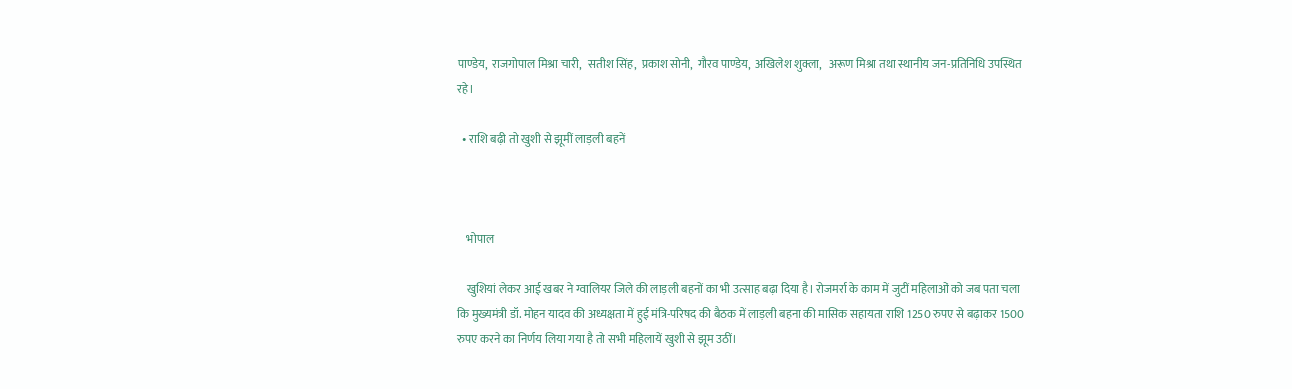पाण्डेय,  राजगोपाल मिश्रा चारी,   सतीश सिंह,  प्रकाश सोनी,  गौरव पाण्डेय,  अखिलेश शुक्ला,   अरूण मिश्रा तथा स्थानीय जन-प्रतिनिधि उपस्थित रहे।

  • राशि बढ़ी तो खुशी से झूमीं लाड़ली बहनें



    भोपाल

    खुशियां लेकर आई खबर ने ग्वालियर जिले की लाड़ली बहनों का भी उत्साह बढ़ा दिया है। रोजमर्रा के काम में जुटीं महिलाओं को जब पता चला कि मुख्यमंत्री डॉ. मोहन यादव की अध्यक्षता में हुई मंत्रि-परिषद की बैठक में लाड़ली बहना की मासिक सहायता राशि 1250 रुपए से बढ़ाकर 1500 रुपए करने का निर्णय लिया गया है तो सभी महिलायें खुशी से झूम उठीं।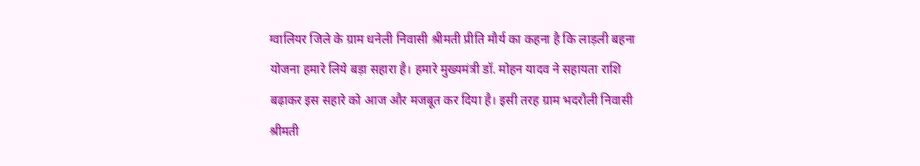ग्वालियर जिले के ग्राम धनेली निवासी श्रीमती प्रीति मौर्य का कहना है कि लाड़ली बहना योजना हमारे लिये बड़ा सहारा है। हमारे मुख्यमंत्री डॉ. मोहन यादव ने सहायता राशि बढ़ाकर इस सहारे को आज और मजबूत कर दिया है। इसी तरह ग्राम भदरौली निवासी श्रीमती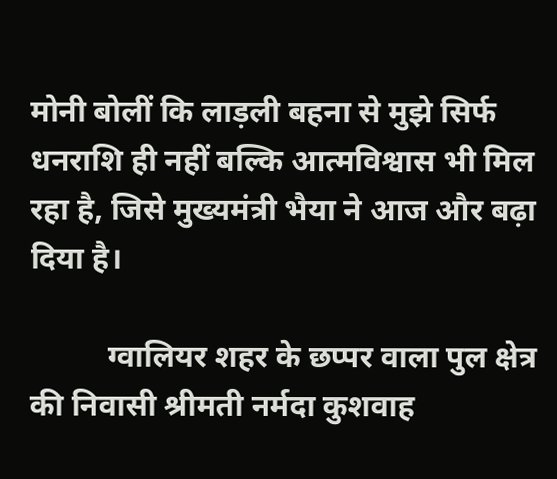मोनी बोलीं कि लाड़ली बहना से मुझे सिर्फ धनराशि ही नहीं बल्कि आत्मविश्वास भी मिल रहा है, जिसे मुख्यमंत्री भैया ने आज और बढ़ा दिया है।

          ग्वालियर शहर के छप्पर वाला पुल क्षेत्र की निवासी श्रीमती नर्मदा कुशवाह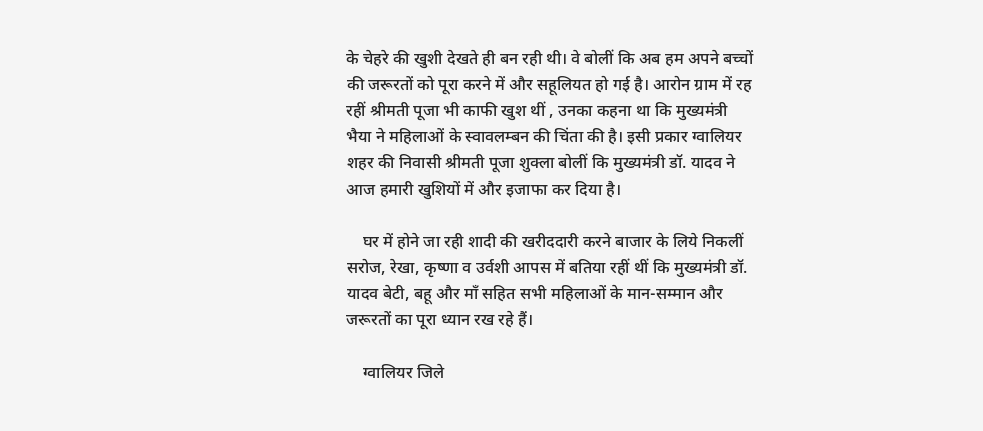के चेहरे की खुशी देखते ही बन रही थी। वे बोलीं कि अब हम अपने बच्चों की जरूरतों को पूरा करने में और सहूलियत हो गई है। आरोन ग्राम में रह रहीं श्रीमती पूजा भी काफी खुश थीं , उनका कहना था कि मुख्यमंत्री भैया ने महिलाओं के स्वावलम्बन की चिंता की है। इसी प्रकार ग्वालियर शहर की निवासी श्रीमती पूजा शुक्ला बोलीं कि मुख्यमंत्री डॉ. यादव ने आज हमारी खुशियों में और इजाफा कर दिया है।

    घर में होने जा रही शादी की खरीददारी करने बाजार के लिये निकलीं सरोज, रेखा, कृष्णा व उर्वशी आपस में बतिया रहीं थीं कि मुख्यमंत्री डॉ. यादव बेटी, बहू और माँ सहित सभी महिलाओं के मान-सम्मान और जरूरतों का पूरा ध्यान रख रहे हैं।

    ग्वालियर जिले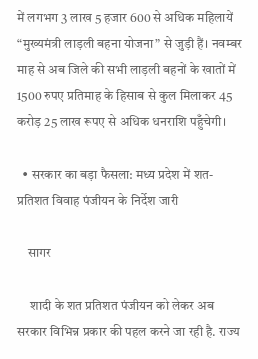में लगभग 3 लाख 5 हजार 600 से अधिक महिलायें “मुख्यमंत्री लाड़ली बहना योजना” से जुड़ी हैं। नवम्बर माह से अब जिले की सभी लाड़ली बहनों के खातों में 1500 रुपए प्रतिमाह के हिसाब से कुल मिलाकर 45 करोड़ 25 लाख रूपए से अधिक धनराशि पहुँचेगी।

  • सरकार का बड़ा फैसला: मध्य प्रदेश में शत-प्रतिशत विवाह पंजीयन के निर्देश जारी

    सागर

     शादी के शत प्रतिशत पंजीयन को लेकर अब सरकार विभिन्न प्रकार की पहल करने जा रही है. राज्य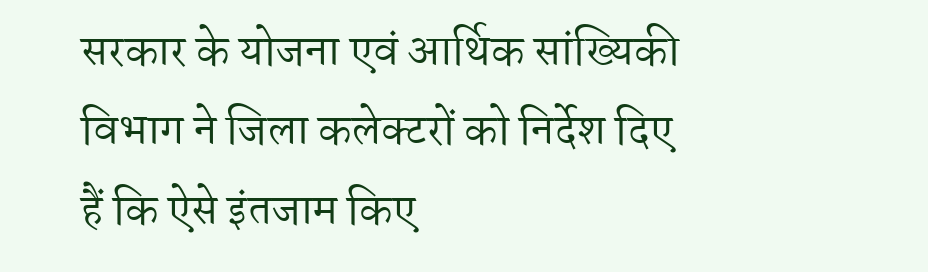सरकार के योजना एवं आर्थिक सांख्यिकी विभाग ने जिला कलेक्टरों को निर्देश दिए हैं कि ऐसे इंतजाम किए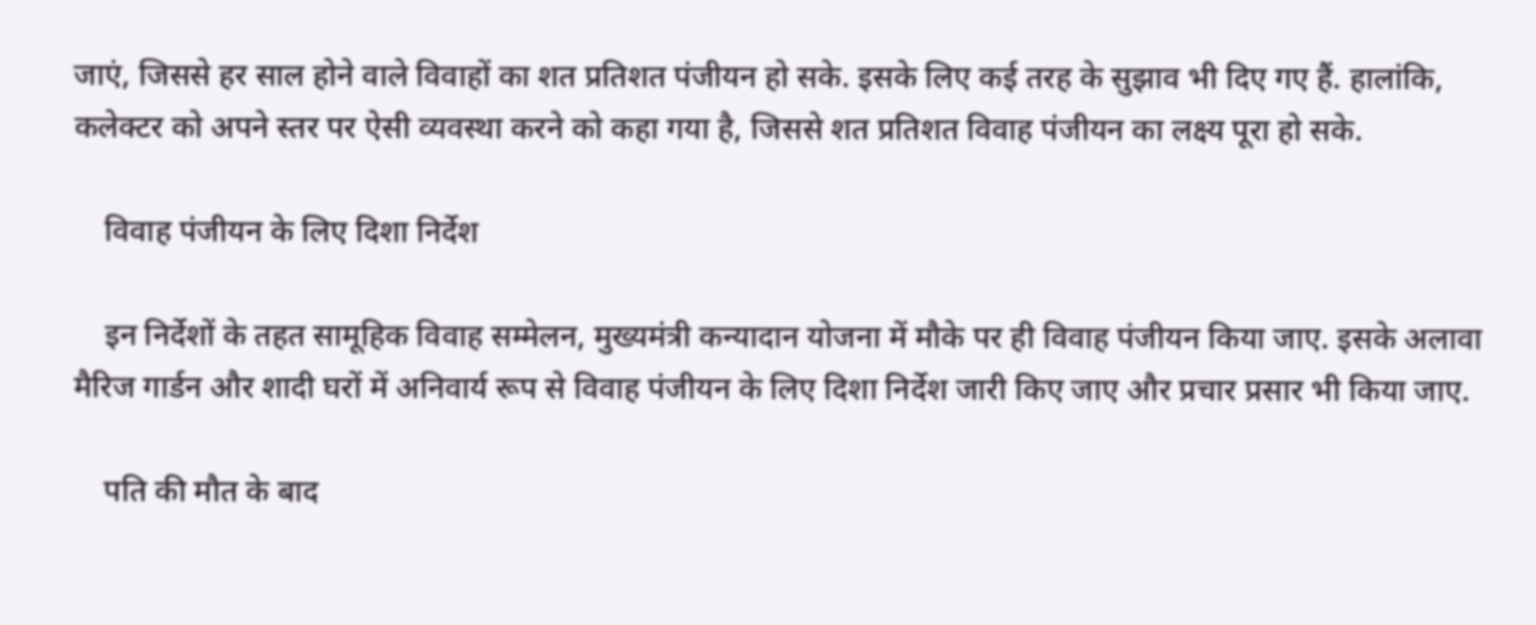जाएं, जिससे हर साल होने वाले विवाहों का शत प्रतिशत पंजीयन हो सके. इसके लिए कई तरह के सुझाव भी दिए गए हैं. हालांकि, कलेक्टर को अपने स्तर पर ऐसी व्यवस्था करने को कहा गया है, जिससे शत प्रतिशत विवाह पंजीयन का लक्ष्य पूरा हो सके.

    विवाह पंजीयन के लिए दिशा निर्देश

    इन निर्देशों के तहत सामूहिक विवाह सम्मेलन, मुख्यमंत्री कन्यादान योजना में मौके पर ही विवाह पंजीयन किया जाए. इसके अलावा मैरिज गार्डन और शादी घरों में अनिवार्य रूप से विवाह पंजीयन के लिए दिशा निर्देश जारी किए जाए और प्रचार प्रसार भी किया जाए.

    पति की मौत के बाद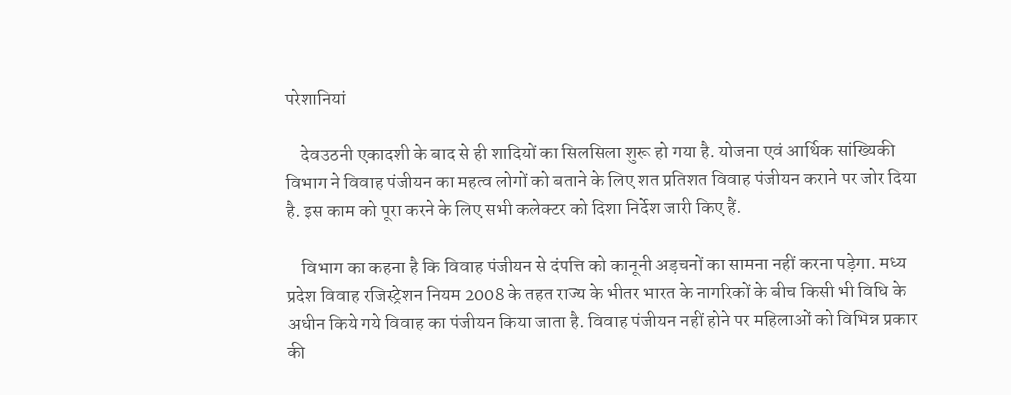परेशानियां

    देवउठनी एकादशी के बाद से ही शादियों का सिलसिला शुरू हो गया है. योजना एवं आर्थिक सांख्यिकी विभाग ने विवाह पंजीयन का महत्व लोगों को बताने के लिए शत प्रतिशत विवाह पंजीयन कराने पर जोर दिया है. इस काम को पूरा करने के लिए सभी कलेक्टर को दिशा निर्देश जारी किए हैं.

    विभाग का कहना है कि विवाह पंजीयन से दंपत्ति को कानूनी अड़चनों का सामना नहीं करना पड़ेगा. मध्य प्रदेश विवाह रजिस्ट्रेशन नियम 2008 के तहत राज्य के भीतर भारत के नागरिकों के बीच किसी भी विधि के अधीन किये गये विवाह का पंजीयन किया जाता है. विवाह पंजीयन नहीं होने पर महिलाओं को विभिन्न प्रकार की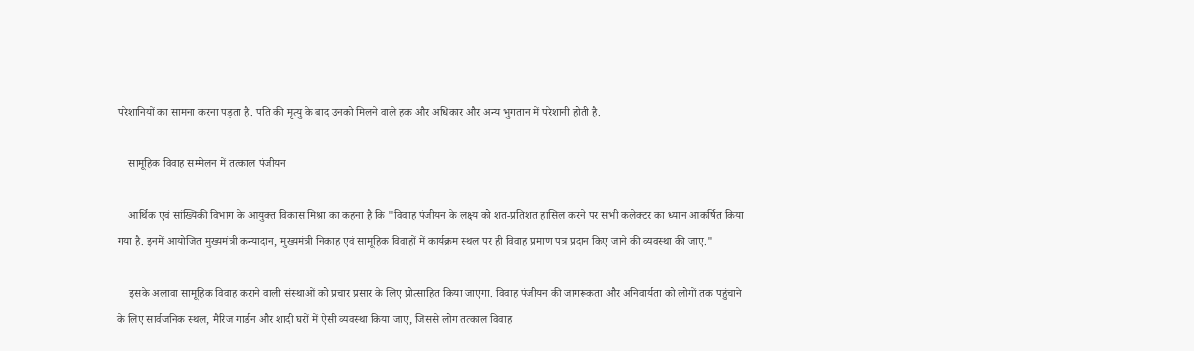परेशानियों का सामना करना पड़ता है. पति की मृत्यु के बाद उनको मिलने वाले हक और अधिकार और अन्य भुगतान में परेशानी होती है.

    सामूहिक विवाह सम्मेलन में तत्काल पंजीयन

    आर्थिक एवं सांख्यिकी विभाग के आयुक्त विकास मिश्रा का कहना है कि "विवाह पंजीयन के लक्ष्य को शत-प्रतिशत हासिल करने पर सभी कलेक्टर का ध्यान आकर्षित किया गया है. इनमें आयोजित मुख्यमंत्री कन्यादान, मुख्यमंत्री निकाह एवं सामूहिक विवाहों में कार्यक्रम स्थल पर ही विवाह प्रमाण पत्र प्रदान किए जाने की व्यवस्था की जाए."

    इसके अलावा सामूहिक विवाह कराने वाली संस्थाओं को प्रचार प्रसार के लिए प्रोत्साहित किया जाएगा. विवाह पंजीयन की जागरूकता और अनिवार्यता को लोगों तक पहुंचाने के लिए सार्वजनिक स्थल, मैरिज गार्डन और शादी घरों में ऐसी व्यवस्था किया जाए, जिससे लोग तत्काल विवाह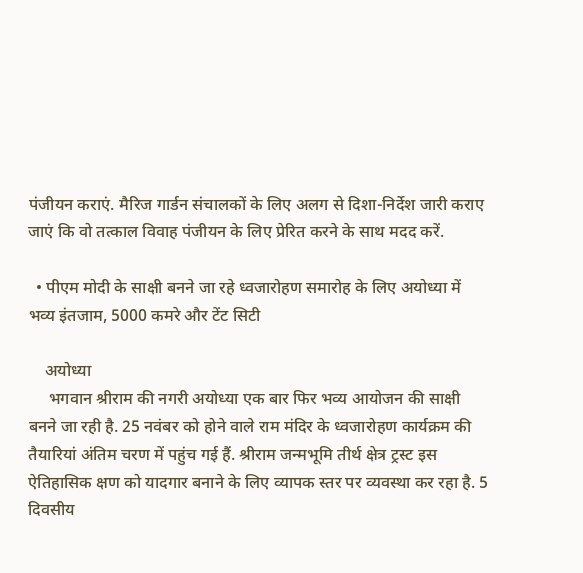पंजीयन कराएं. मैरिज गार्डन संचालकों के लिए अलग से दिशा-निर्देश जारी कराए जाएं कि वो तत्काल विवाह पंजीयन के लिए प्रेरित करने के साथ मदद करें.

  • पीएम मोदी के साक्षी बनने जा रहे ध्वजारोहण समारोह के लिए अयोध्या में भव्य इंतजाम, 5000 कमरे और टेंट सिटी

    अयोध्या
     भगवान श्रीराम की नगरी अयोध्या एक बार फिर भव्य आयोजन की साक्षी बनने जा रही है. 25 नवंबर को होने वाले राम मंदिर के ध्वजारोहण कार्यक्रम की तैयारियां अंतिम चरण में पहुंच गई हैं. श्रीराम जन्मभूमि तीर्थ क्षेत्र ट्रस्ट इस ऐतिहासिक क्षण को यादगार बनाने के लिए व्यापक स्तर पर व्यवस्था कर रहा है. 5 दिवसीय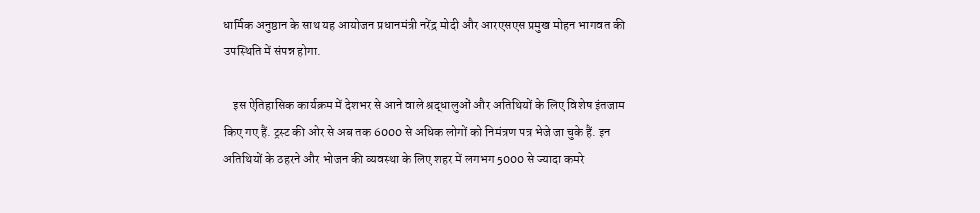धार्मिक अनुष्ठान के साथ यह आयोजन प्रधानमंत्री नरेंद्र मोदी और आरएसएस प्रमुख मोहन भागवत की उपस्थिति में संपन्न होगा.

    इस ऐतिहासिक कार्यक्रम में देशभर से आने वाले श्रद्धालुओं और अतिथियों के लिए विशेष इंतजाम किए गए हैं. ट्रस्ट की ओर से अब तक 6000 से अधिक लोगों को निमंत्रण पत्र भेजे जा चुके हैं. इन अतिथियों के ठहरने और भोजन की व्यवस्था के लिए शहर में लगभग 5000 से ज्यादा कमरे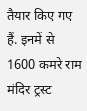तैयार किए गए हैं. इनमें से 1600 कमरे राम मंदिर ट्रस्ट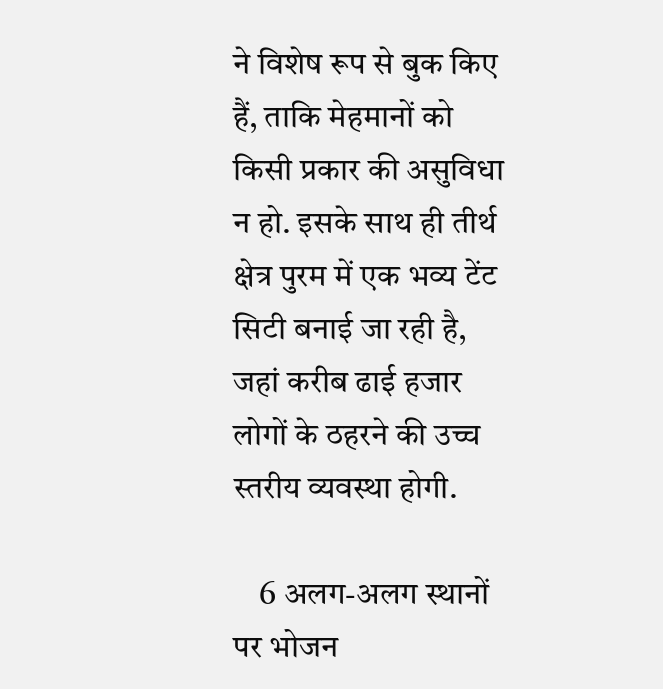ने विशेष रूप से बुक किए हैं, ताकि मेहमानों को किसी प्रकार की असुविधा न हो. इसके साथ ही तीर्थ क्षेत्र पुरम में एक भव्य टेंट सिटी बनाई जा रही है, जहां करीब ढाई हजार लोगों के ठहरने की उच्च स्तरीय व्यवस्था होगी.

    6 अलग-अलग स्थानों पर भोजन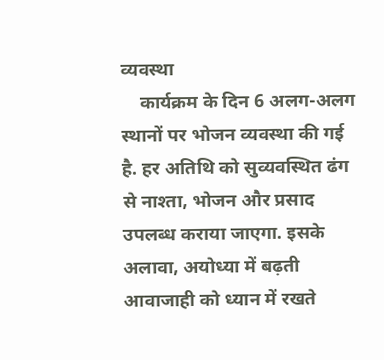व्यवस्था
    कार्यक्रम के दिन 6 अलग-अलग स्थानों पर भोजन व्यवस्था की गई है. हर अतिथि को सुव्यवस्थित ढंग से नाश्ता, भोजन और प्रसाद उपलब्ध कराया जाएगा. इसके अलावा, अयोध्या में बढ़ती आवाजाही को ध्यान में रखते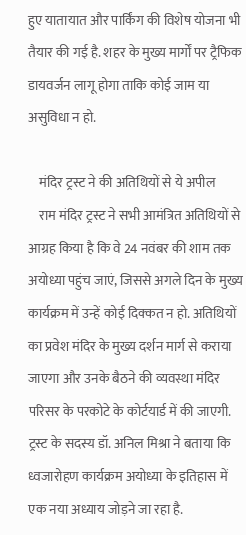हुए यातायात और पार्किंग की विशेष योजना भी तैयार की गई है. शहर के मुख्य मार्गों पर ट्रैफिक डायवर्जन लागू होगा ताकि कोई जाम या असुविधा न हो.

    मंदिर ट्रस्ट ने की अतिथियों से ये अपील
    राम मंदिर ट्रस्ट ने सभी आमंत्रित अतिथियों से आग्रह किया है कि वे 24 नवंबर की शाम तक अयोध्या पहुंच जाएं, जिससे अगले दिन के मुख्य कार्यक्रम में उन्हें कोई दिक्कत न हो. अतिथियों का प्रवेश मंदिर के मुख्य दर्शन मार्ग से कराया जाएगा और उनके बैठने की व्यवस्था मंदिर परिसर के परकोटे के कोर्टयार्ड में की जाएगी. ट्रस्ट के सदस्य डॉ. अनिल मिश्रा ने बताया कि ध्वजारोहण कार्यक्रम अयोध्या के इतिहास में एक नया अध्याय जोड़ने जा रहा है.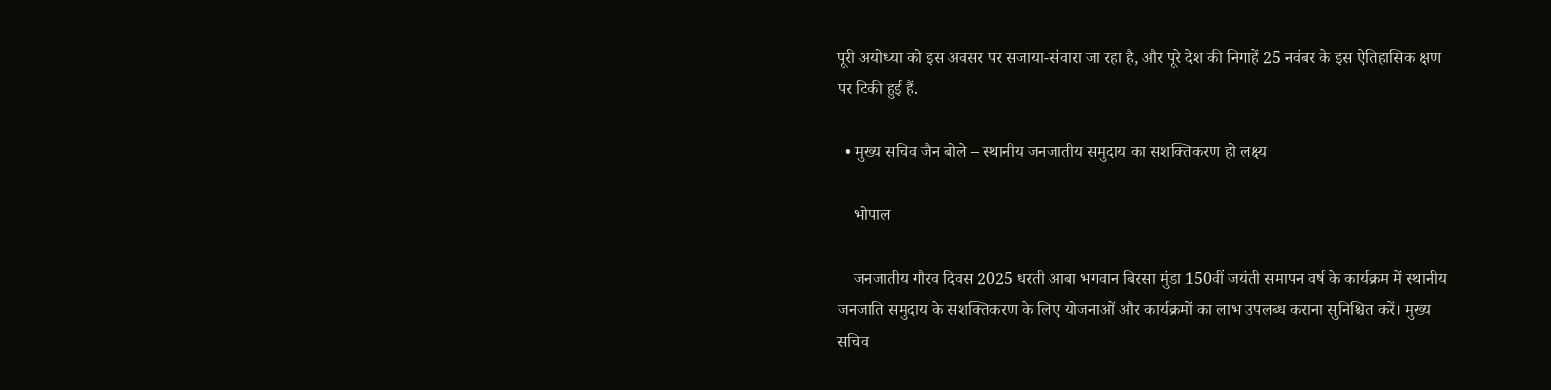पूरी अयोध्या को इस अवसर पर सजाया-संवारा जा रहा है, और पूरे देश की निगाहें 25 नवंबर के इस ऐतिहासिक क्षण पर टिकी हुई हैं.

  • मुख्य सचिव जैन बोले – स्थानीय जनजातीय समुदाय का सशक्तिकरण हो लक्ष्य

    भोपाल

    जनजातीय गौरव दिवस 2025 धरती आबा भगवान बिरसा मुंडा 150वीं जयंती समापन वर्ष के कार्यक्रम में स्थानीय जनजाति समुदाय के सशक्तिकरण के लिए योजनाओं और कार्यक्रमों का लाभ उपलब्ध कराना सुनिश्चित करें। मुख्य सचिव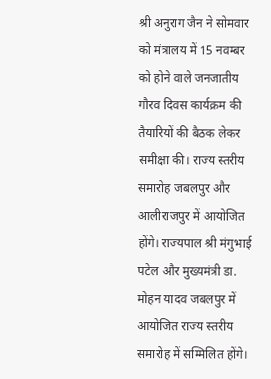श्री अनुराग जैन ने सोमवार को मंत्रालय में 15 नवम्बर को होने वाले जनजातीय गौरव दिवस कार्यक्रम की तैयारियों की बैठक लेकर समीक्षा की। राज्य स्तरीय समारोह जबलपुर और आलीराजपुर में आयोजित होंगे। राज्यपाल श्री मंगुभाई पटेल और मुख्यमंत्री डा. मोहन यादव जबलपुर में आयोजित राज्य स्तरीय समारोह में सम्मिलित होंगे।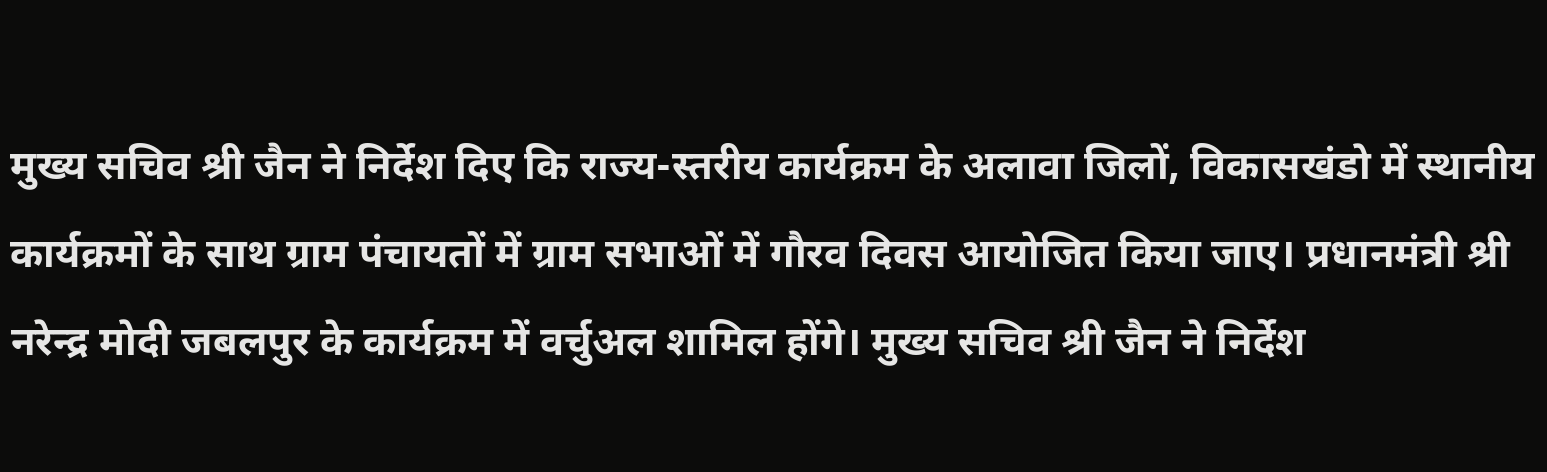मुख्य सचिव श्री जैन ने निर्देश दिए कि राज्य-स्तरीय कार्यक्रम के अलावा जिलों, विकासखंडो में स्थानीय कार्यक्रमों के साथ ग्राम पंचायतों में ग्राम सभाओं में गौरव दिवस आयोजित किया जाए। प्रधानमंत्री श्री नरेन्द्र मोदी जबलपुर के कार्यक्रम में वर्चुअल शामिल होंगे। मुख्य सचिव श्री जैन ने निर्देश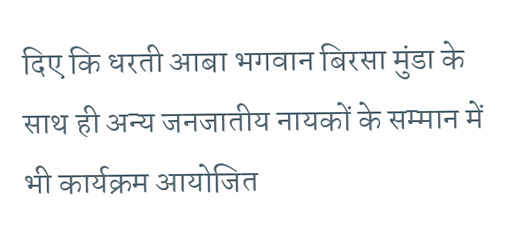दिए कि धरती आबा भगवान बिरसा मुंडा के साथ ही अन्य जनजातीय नायकों के सम्मान में भी कार्यक्रम आयोजित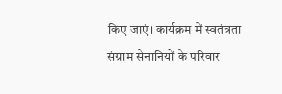किए जाएं। कार्यक्रम में स्वतंत्रता संग्राम सेनानियों के परिवार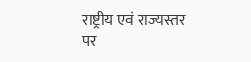राष्ट्रीय एवं राज्यस्तर पर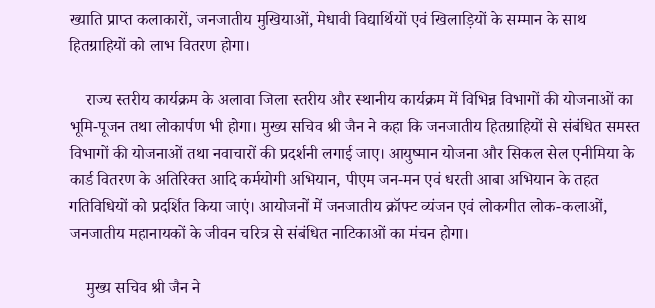ख्याति प्राप्त कलाकारों, जनजातीय मुखियाओं, मेधावी विद्यार्थियों एवं खिलाड़ियों के सम्मान के साथ हितग्राहियों को लाभ वितरण होगा।

    राज्य स्तरीय कार्यक्रम के अलावा जिला स्तरीय और स्थानीय कार्यक्रम में विभिन्न विभागों की योजनाओं का भूमि-पूजन तथा लोकार्पण भी होगा। मुख्य सचिव श्री जैन ने कहा कि जनजातीय हितग्राहियों से संबंधित समस्त विभागों की योजनाओं तथा नवाचारों की प्रदर्शनी लगाई जाए। आयुष्मान योजना और सिकल सेल एनीमिया के कार्ड वितरण के अतिरिक्त आदि कर्मयोगी अभियान, पीएम जन-मन एवं धरती आबा अभियान के तहत गतिविधियों को प्रदर्शित किया जाएं। आयोजनों में जनजातीय क्रॉफ्ट व्यंजन एवं लोकगीत लोक-कलाओं, जनजातीय महानायकों के जीवन चरित्र से संबंधित नाटिकाओं का मंचन होगा।

    मुख्य सचिव श्री जैन ने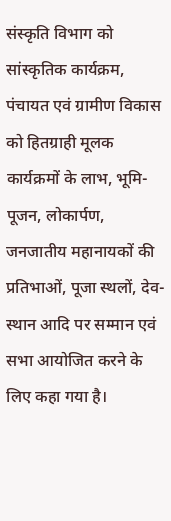संस्कृति विभाग को सांस्कृतिक कार्यक्रम, पंचायत एवं ग्रामीण विकास को हितग्राही मूलक कार्यक्रमों के लाभ, भूमि-पूजन, लोकार्पण, जनजातीय महानायकों की प्रतिभाओं, पूजा स्थलों, देव-स्थान आदि पर सम्मान एवं सभा आयोजित करने के लिए कहा गया है।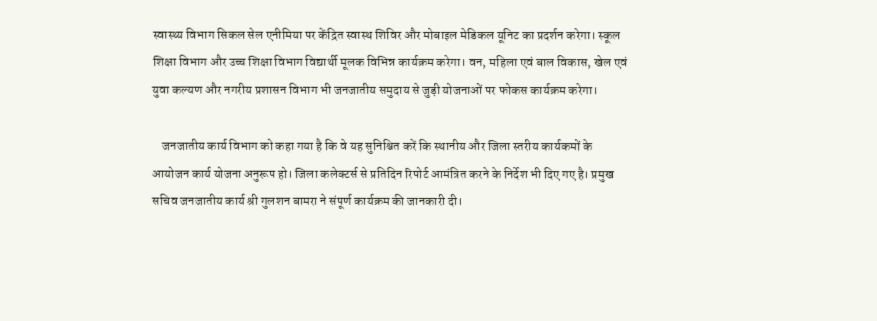स्वास्थ्य विभाग सिकल सेल एनीमिया पर केंद्रित स्वास्थ शिविर और मोबाइल मेडिकल यूनिट का प्रदर्शन करेगा। स्कूल शिक्षा विभाग और उच्च शिक्षा विभाग विद्यार्थी मूलक विभिन्न कार्यक्रम करेगा। वन, महिला एवं बाल विकास, खेल एवं युवा कल्यण और नगरीय प्रशासन विभाग भी जनजातीय समुदाय से जुड़ी योजनाओं पर फोकस कार्यक्रम करेगा।

    जनजातीय कार्य विभाग को कहा गया है कि वे यह सुनिश्चित करें कि स्थानीय और जिला स्तरीय कार्यकमों के आयोजन कार्य योजना अनुरूप हो। जिला कलेक्टर्स से प्रतिदिन रिपोर्ट आमंत्रित करने के निर्देश भी दिए गए है। प्रमुख सचिव जनजातीय कार्य श्री गुलशन बामरा ने संपूर्ण कार्यक्रम की जानकारी दी।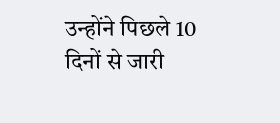उन्होंने पिछले 10 दिनों से जारी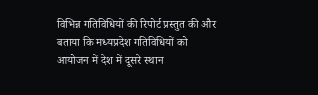विभिन्न गतिविधियों की रिपोर्ट प्रस्तुत की और बताया कि मध्यप्रदेश गतिविधियों को आयोजन में देश में दूसरे स्थान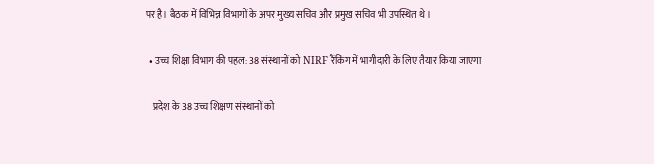पर है। बैठक में विभिन्न विभागों के अपर मुख्य सचिव और प्रमुख सचिव भी उपस्थित थे।

  • उच्च शिक्षा विभाग की पहल: 38 संस्थानों को NIRF रैंकिंग में भागीदारी के लिए तैयार किया जाएगा

    प्रदेश के 38 उच्च शिक्षण संस्थानों को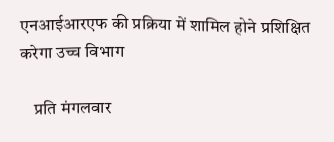एनआईआरएफ की प्रक्रिया में शामिल होने प्रशिक्षित करेगा उच्च विभाग

    प्रति मंगलवार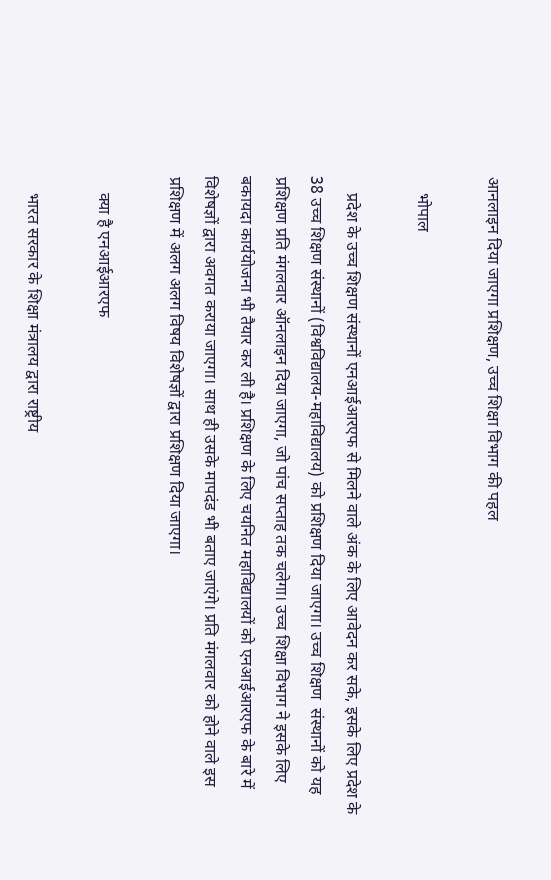आनलाइन दिया जाएगा प्रशिक्षण, उच्च शिक्षा विभाग की पहल

    भोपाल

    प्रदेश के उच्च शिक्षण संस्थानों एनआईआरएफ से मिलने वाले अंक के लिए आवेदन कर सके, इसके लिए प्रदेश के 38 उच्च शिक्षण संस्थानों (विश्वविद्यालय-महाविद्यालय) को प्रशिक्षण दिया जाएगा। उच्च शिक्षण  संस्थानों को यह प्रशिक्षण प्रति मंगलवार ऑनलाइन दिया जाएगा, जो पांच सप्ताह तक चलेगा। उच्च शिक्षा विभाग ने इसके लिए बकायदा कार्ययोजना भी तैयार कर ली है। प्रशिक्षण के लिए चयनित महाविद्यालयों को एनआईआरएफ के बारे में विशेषज्ञों द्वारा अवगत कराया जाएगा। साथ ही उसके मापदंड भी बताए जाएंगे। प्रति मंगलवार को होने वाले इस प्रशिक्षण में अलग अलग विषय विशेषज्ञों द्वारा प्रशिक्षण दिया जाएगा।

    क्या है एनआईआरएफ

    भारत सरकार के शिक्षा मंत्रालय द्वारा राष्ट्रीय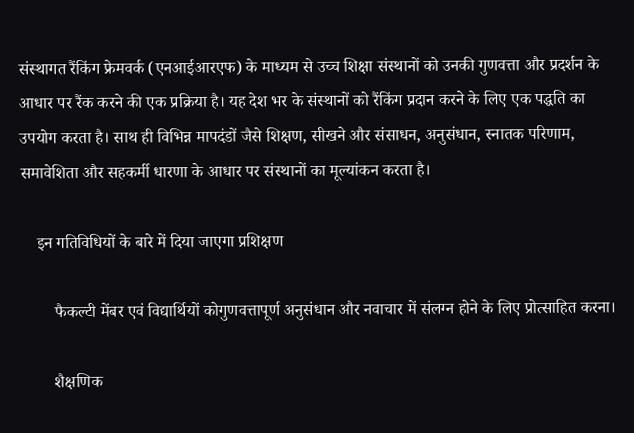संस्थागत रैंकिंग फ्रेमवर्क (एनआईआरएफ) के माध्यम से उच्च शिक्षा संस्थानों को उनकी गुणवत्ता और प्रदर्शन के आधार पर रैंक करने की एक प्रक्रिया है। यह देश भर के संस्थानों को रैंकिंग प्रदान करने के लिए एक पद्धति का उपयोग करता है। साथ ही विभिन्न मापदंडों जैसे शिक्षण, सीखने और संसाधन, अनुसंधान, स्नातक परिणाम,  समावेशिता और सहकर्मी धारणा के आधार पर संस्थानों का मूल्यांकन करता है।

    इन गतिविधियों के बारे में दिया जाएगा प्रशिक्षण

        फैकल्टी मेंबर एवं विद्यार्थियों कोगुणवत्तापूर्ण अनुसंधान और नवाचार में संलग्न होने के लिए प्रोत्साहित करना।

        शैक्षणिक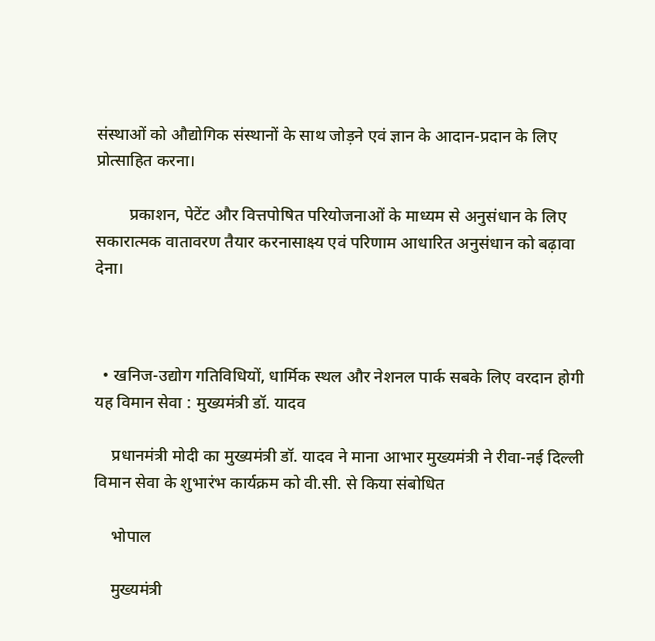संस्थाओं को औद्योगिक संस्थानों के साथ जोड़ने एवं ज्ञान के आदान-प्रदान के लिए प्रोत्साहित करना।

        प्रकाशन, पेटेंट और वित्तपोषित परियोजनाओं के माध्यम से अनुसंधान के लिए सकारात्मक वातावरण तैयार करनासाक्ष्य एवं परिणाम आधारित अनुसंधान को बढ़ावा देना।



  • खनिज-उद्योग गतिविधियों, धार्मिक स्थल और नेशनल पार्क सबके लिए वरदान होगी यह विमान सेवा : मुख्यमंत्री डॉ. यादव

    प्रधानमंत्री मोदी का मुख्यमंत्री डॉ. यादव ने माना आभार मुख्यमंत्री ने रीवा-नई दिल्ली विमान सेवा के शुभारंभ कार्यक्रम को वी.सी. से किया संबोधित

    भोपाल

    मुख्यमंत्री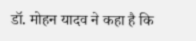डॉ. मोहन यादव ने कहा है कि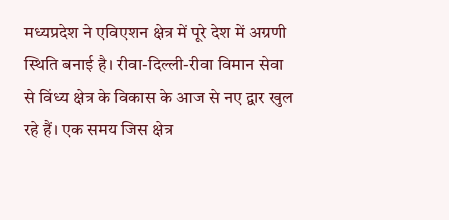मध्यप्रदेश ने एविएशन क्षेत्र में पूरे देश में अग्रणी स्थिति बनाई है। रीवा-दिल्ली-रीवा विमान सेवा से विंध्य क्षेत्र के विकास के आज से नए द्वार खुल रहे हैं। एक समय जिस क्षेत्र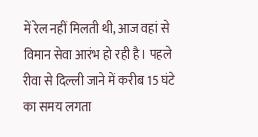में रेल नहीं मिलती थी, आज वहां से विमान सेवा आरंभ हो रही है। पहले रीवा से दिल्ली जाने में करीब 15 घंटे का समय लगता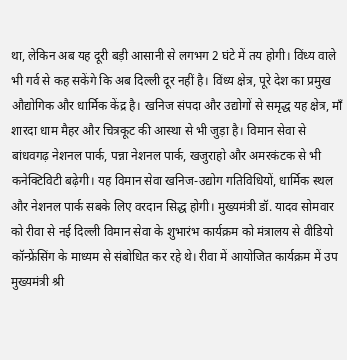था, लेकिन अब यह दूरी बड़ी आसानी से लगभग 2 घंटे में तय होगी। विंध्य वाले भी गर्व से कह सकेंगे कि अब दिल्ली दूर नहीं है। विंध्य क्षेत्र, पूरे देश का प्रमुख औद्योगिक और धार्मिक केंद्र है। खनिज संपदा और उद्योगों से समृद्ध यह क्षेत्र, माँ शारदा धाम मैहर और चित्रकूट की आस्था से भी जुड़ा है। विमान सेवा से बांधवगढ़ नेशनल पार्क, पन्ना नेशनल पार्क, खजुराहो और अमरकंटक से भी कनेक्टिविटी बढ़ेगी। यह विमान सेवा खनिज-उद्योग गतिविधियों, धार्मिक स्थल और नेशनल पार्क सबके लिए वरदान सिद्ध होगी। मुख्यमंत्री डॉ. यादव सोमवार को रीवा से नई दिल्ली विमान सेवा के शुभारंभ कार्यक्रम को मंत्रालय से वीडियो कॉन्फ्रेंसिंग के माध्यम से संबोधित कर रहे थे। रीवा में आयोजित कार्यक्रम में उप मुख्यमंत्री श्री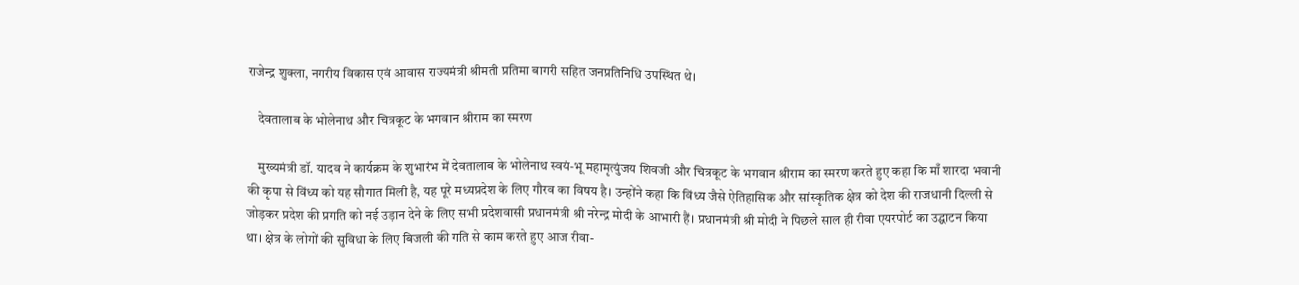राजेन्द्र शुक्ला, नगरीय विकास एवं आवास राज्यमंत्री श्रीमती प्रतिमा बागरी सहित जनप्रतिनिधि उपस्थित थे।

    देवतालाब के भोलेनाथ और चित्रकूट के भगवान श्रीराम का स्मरण

    मुख्यमंत्री डॉ. यादव ने कार्यक्रम के शुभारंभ में देवतालाब के भोलेनाथ स्वयं-भू महामृत्युंजय शिवजी और चित्रकूट के भगवान श्रीराम का स्मरण करते हुए कहा कि माँ शारदा भवानी की कृपा से विंध्य को यह सौगात मिली है, यह पूरे मध्यप्रदेश के लिए गौरव का विषय है। उन्होंने कहा कि विंध्य जैसे ऐतिहासिक और सांस्कृतिक क्षेत्र को देश की राजधानी दिल्ली से जोड़कर प्रदेश की प्रगति को नई उड़ान देने के लिए सभी प्रदेशवासी प्रधानमंत्री श्री नरेन्द्र मोदी के आभारी हैं। प्रधानमंत्री श्री मोदी ने पिछले साल ही रीवा एयरपोर्ट का उद्घाटन किया था। क्षेत्र के लोगों की सुविधा के लिए बिजली की गति से काम करते हुए आज रीवा-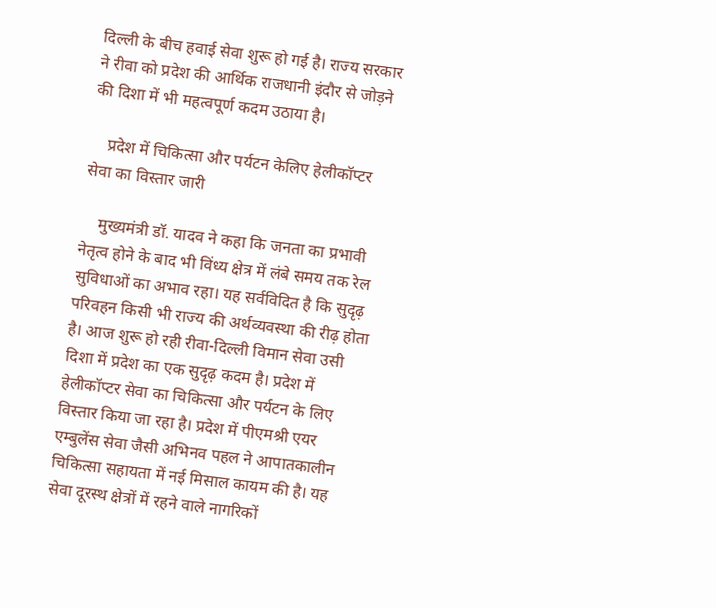दिल्ली के बीच हवाई सेवा शुरू हो गई है। राज्य सरकार ने रीवा को प्रदेश की आर्थिक राजधानी इंदौर से जोड़ने की दिशा में भी महत्वपूर्ण कदम उठाया है।

    प्रदेश में चिकित्सा और पर्यटन के‍लिए हेलीकॉप्टर सेवा का विस्तार जारी

    मुख्यमंत्री डॉ. यादव ने कहा कि जनता का प्रभावी नेतृत्व होने के बाद भी विंध्य क्षेत्र में लंबे समय तक रेल सुविधाओं का अभाव रहा। यह सर्वविदित है कि सुदृढ़ परिवहन किसी भी राज्य की अर्थव्यवस्था की रीढ़ होता है। आज शुरू हो रही रीवा-दिल्ली विमान सेवा उसी दिशा में प्रदेश का एक सुदृढ़ कदम है। प्रदेश में हेलीकॉप्टर सेवा का चिकित्सा और पर्यटन के लिए विस्तार किया जा रहा है। प्रदेश में पीएमश्री एयर एम्बुलेंस सेवा जैसी अभिनव पहल ने आपातकालीन चिकित्सा सहायता में नई मिसाल कायम की है। यह सेवा दूरस्थ क्षेत्रों में रहने वाले नागरिकों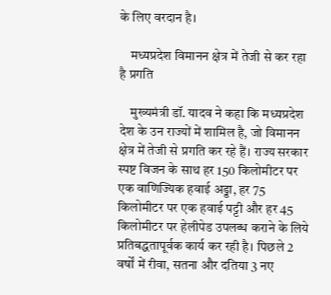के लिए वरदान है।

    मध्यप्रदेश विमानन क्षेत्र में तेजी से कर रहा है प्रगति

    मुख्यमंत्री डॉ. यादव ने कहा कि मध्यप्रदेश देश के उन राज्यों में शामिल है, जो विमानन क्षेत्र में तेजी से प्रगति कर रहे हैं। राज्य सरकार स्पष्ट विजन के साथ हर 150 किलोमीटर पर एक वाणिज्यिक हवाई अड्डा, हर 75 किलोमीटर पर एक हवाई पट्टी और हर 45 किलोमीटर पर हेलीपेड उपलब्ध कराने के लिये प्रतिबद्धतापूर्वक कार्य कर रही है। पिछले 2 वर्षों में रीवा, सतना और दतिया 3 नए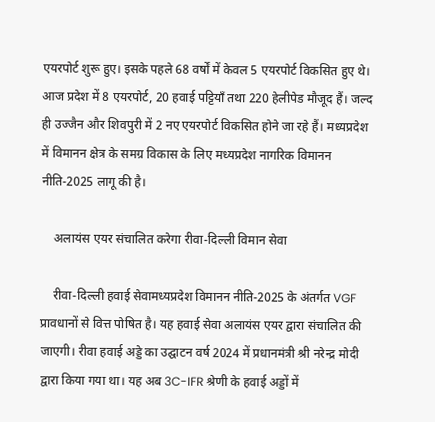एयरपोर्ट शुरू हुए। इसके पहले 68 वर्षों में केवल 5 एयरपोर्ट विकसित हुए थे। आज प्रदेश में 8 एयरपोर्ट, 20 हवाई पट्टियाँ तथा 220 हेलीपेड मौजूद हैं। जल्द ही उज्जैन और शिवपुरी में 2 नए एयरपोर्ट विकसित होने जा रहे हैं। मध्यप्रदेश में विमानन क्षेत्र के समग्र विकास के लिए मध्यप्रदेश नागरिक विमानन नीति-2025 लागू की है।

    अलायंस एयर संचालित करेगा रीवा-दिल्ली विमान सेवा

    रीवा-दिल्ली हवाई सेवामध्यप्रदेश विमानन नीति-2025 के अंतर्गत VGF प्रावधानों से वित्त पोषित है। यह हवाई सेवा अलायंस एयर द्वारा संचालित की जाएगी। रीवा हवाई अड्डे का उद्घाटन वर्ष 2024 में प्रधानमंत्री श्री नरेन्द्र मोदी द्वारा किया गया था। यह अब 3C-IFR श्रेणी के हवाई अड्डों में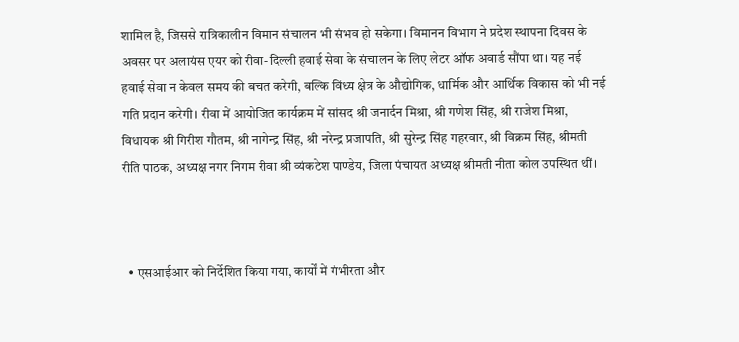शामिल है, जिससे रात्रिकालीन विमान संचालन भी संभव हो सकेगा। विमानन विभाग ने प्रदेश स्थापना दिवस के अवसर पर अलायंस एयर को रीवा-दिल्ली हवाई सेवा के संचालन के लिए लेटर ऑफ अवार्ड सौंपा था। यह नई हवाई सेवा न केवल समय की बचत करेगी, बल्कि विंध्य क्षेत्र के औद्योगिक, धार्मिक और आर्थिक विकास को भी नई गति प्रदान करेगी। रीवा में आयोजित कार्यक्रम में सांसद श्री जनार्दन मिश्रा, श्री गणेश सिंह, श्री राजेश मिश्रा, विधायक श्री गिरीश गौतम, श्री नागेन्द्र सिंह, श्री नरेन्द्र प्रजापति, श्री सुरेन्द्र सिंह गहरवार, श्री विक्रम सिंह, श्रीमती रीति पाठक, अध्यक्ष नगर निगम रीवा श्री व्यंकटेश पाण्डेय, जिला पंचायत अध्यक्ष श्रीमती नीता कोल उपस्थित थीं।



  • एसआईआर को निर्देशित किया गया, कार्यों में गंभीरता और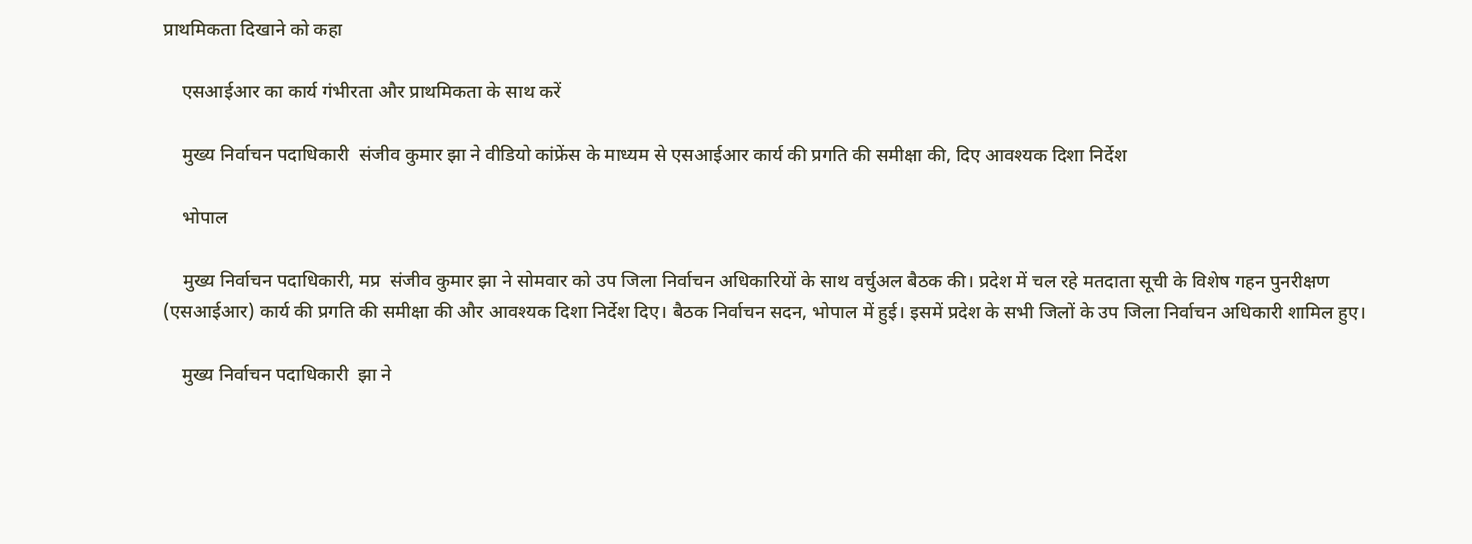प्राथमिकता दिखाने को कहा

    एसआईआर का कार्य गंभीरता और प्राथमिकता के साथ करें

    मुख्य निर्वाचन पदाधिकारी  संजीव कुमार झा ने वीडियो कांफ्रेंस के माध्यम से एसआईआर कार्य की प्रगति की समीक्षा की, दिए आवश्यक दिशा निर्देश

    भोपाल

    मुख्य निर्वाचन पदाधिकारी, मप्र  संजीव कुमार झा ने सोमवार को उप जिला निर्वाचन अधिकारियों के साथ वर्चुअल बैठक की। प्रदेश में चल रहे मतदाता सूची के विशेष गहन पुनरीक्षण (एसआईआर) कार्य की प्रगति की समीक्षा की और आवश्यक दिशा निर्देश दिए। बैठक निर्वाचन सदन, भोपाल में हुई। इसमें प्रदेश के सभी जिलों के उप जिला निर्वाचन अधिकारी शामिल हुए।

    मुख्य निर्वाचन पदाधिकारी  झा ने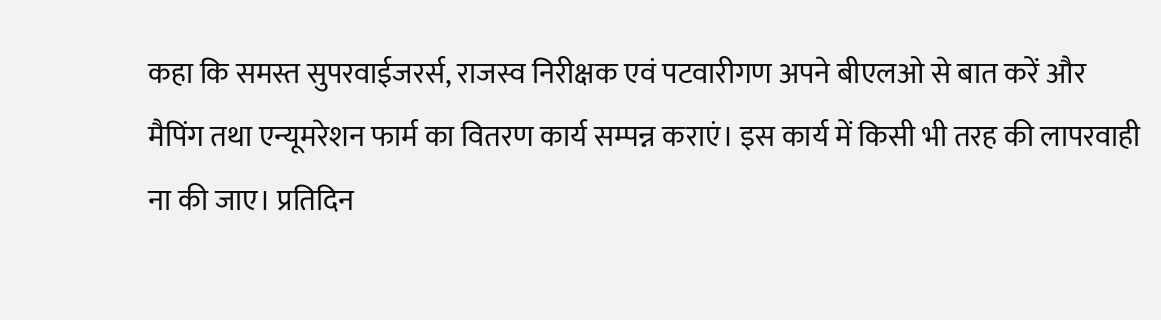कहा कि समस्त सुपरवाईजरर्स, राजस्व निरीक्षक एवं पटवारीगण अपने बीएलओ से बात करें और मैपिंग तथा एन्यूमरेशन फार्म का वितरण कार्य सम्पन्न कराएं। इस कार्य में किसी भी तरह की लापरवाही ना की जाए। प्रतिदिन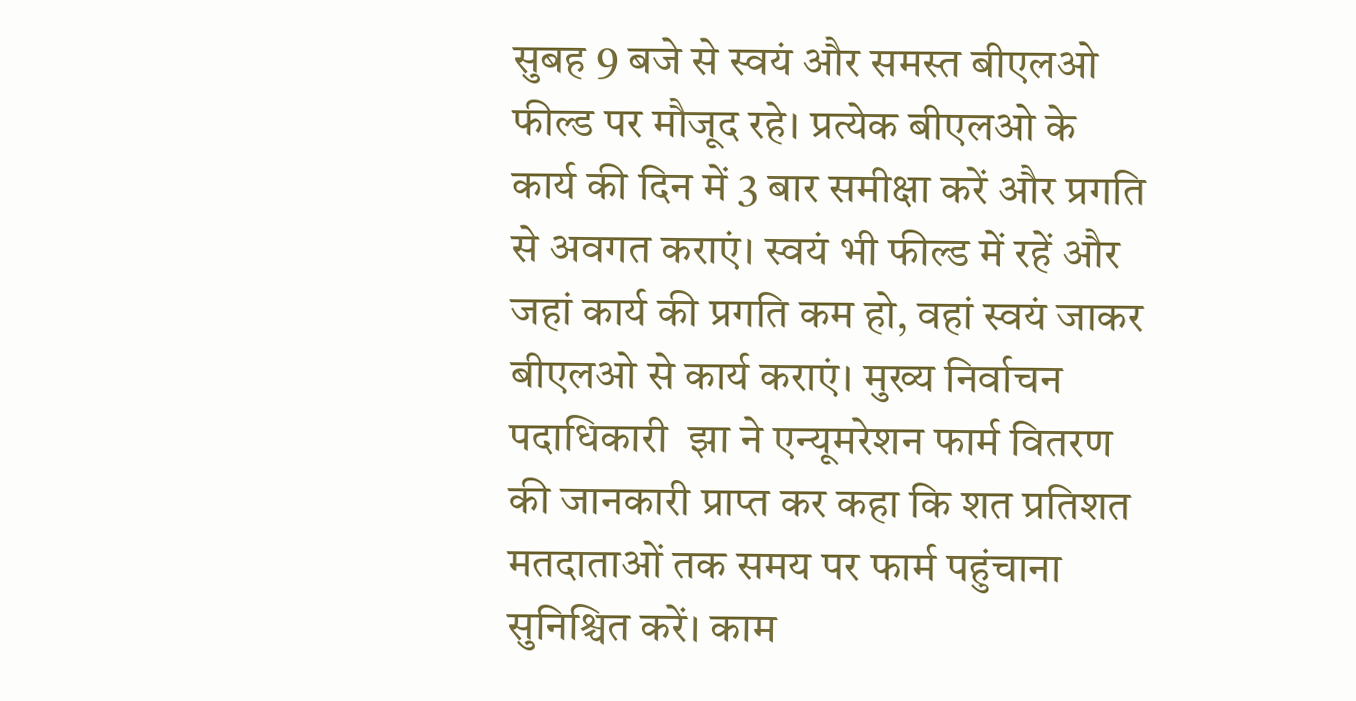सुबह 9 बजे से स्वयं और समस्त बीएलओ फील्ड पर मौजूद रहे। प्रत्येक बीएलओ के कार्य की दिन में 3 बार समीक्षा करें और प्रगति से अवगत कराएं। स्वयं भी फील्ड में रहें और जहां कार्य की प्रगति कम हो, वहां स्वयं जाकर बीएलओ से कार्य कराएं। मुख्य निर्वाचन पदाधिकारी  झा ने एन्यूमरेशन फार्म वितरण की जानकारी प्राप्त कर कहा कि शत प्रतिशत मतदाताओं तक समय पर फार्म पहुंचाना सुनिश्चित करें। काम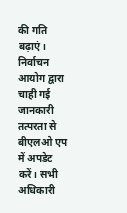की गति बढ़ाएं। निर्वाचन आयोग द्वारा चाही गई जानकारी तत्परता से बीएलओ एप में अपडेट करें। सभी अधिकारी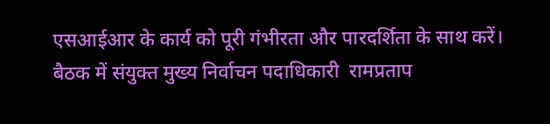एसआईआर के कार्य को पूरी गंभीरता और पारदर्शिता के साथ करें। बैठक में संयुक्त मुख्य निर्वाचन पदाधिकारी  रामप्रताप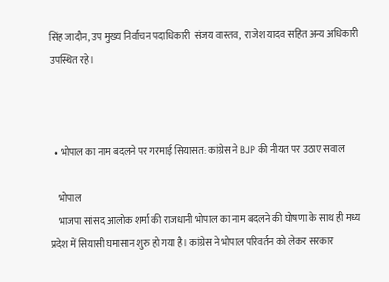सिंह जादौन, उप मुख्य निर्वाचन पदाधिकारी  संजय वास्तव,  राजेश यादव सहित अन्य अधिकारी उपस्थित रहे।



  • भोपाल का नाम बदलने पर गरमाई सियासत: कांग्रेस ने BJP की नीयत पर उठाए सवाल

    भोपाल
    भाजपा सांसद आलोक शर्मा की राजधानी भोपाल का नाम बदलने की घोषणा के साथ ही मध्य प्रदेश में सियासी घमासान शुरु हो गया है। कांग्रेस ने भोपाल परिवर्तन को लेकर सरकार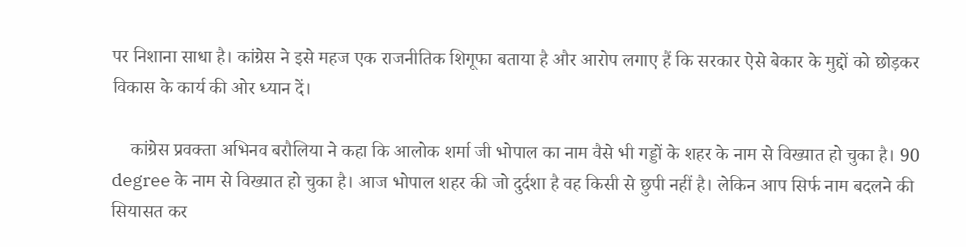पर निशाना साधा है। कांग्रेस ने इसे महज एक राजनीतिक शिगूफा बताया है और आरोप लगाए हैं कि सरकार ऐसे बेकार के मुद्दों को छोड़कर विकास के कार्य की ओर ध्यान दें।

    कांग्रेस प्रवक्ता अभिनव बरौलिया ने कहा कि आलोक शर्मा जी भोपाल का नाम वैसे भी गड्डों के शहर के नाम से विख्यात हो चुका है। 90 degree के नाम से विख्यात हो चुका है। आज भोपाल शहर की जो दुर्दशा है वह किसी से छुपी नहीं है। लेकिन आप सिर्फ नाम बदलने की सियासत कर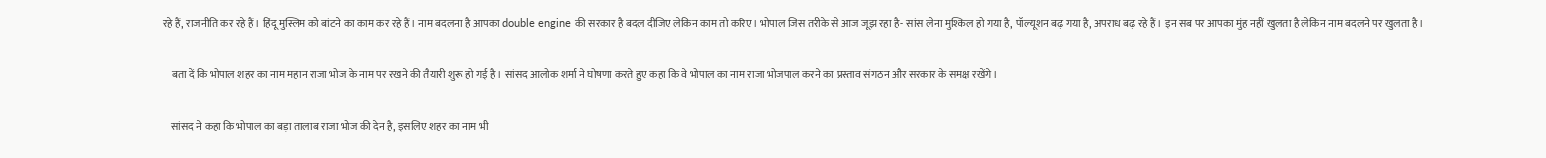रहे हैं, राजनीति कर रहे हैं। हिंदू मुस्लिम को बांटने का काम कर रहे हैं। नाम बदलना है आपका double engine की सरकार है बदल दीजिए लेकिन काम तो करिए। भोपाल जिस तरीके से आज जूझ रहा है- सांस लेना मुश्किल हो गया है, पॉल्यूशन बढ़ गया है, अपराध बढ़ रहे हैं। इन सब पर आपका मुंह नहीं खुलता है लेकिन नाम बदलने पर खुलता है।

    बता दें कि भोपाल शहर का नाम महान राजा भोज के नाम पर रखने की तैयारी शुरू हो गई है। सांसद आलोक शर्मा ने घोषणा करते हुए कहा कि वे भोपाल का नाम राजा भोजपाल करने का प्रस्ताव संगठन और सरकार के समक्ष रखेंगे।

    सांसद ने कहा कि भोपाल का बड़ा तालाब राजा भोज की देन है, इसलिए शहर का नाम भी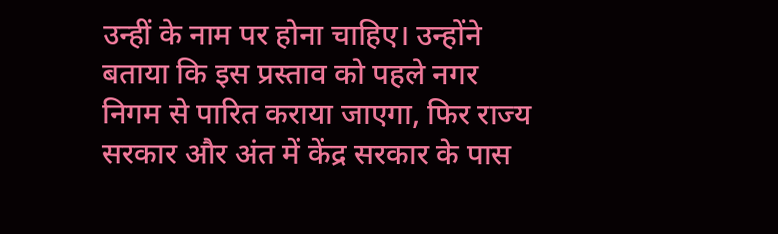उन्हीं के नाम पर होना चाहिए। उन्होंने बताया कि इस प्रस्ताव को पहले नगर निगम से पारित कराया जाएगा, फिर राज्य सरकार और अंत में केंद्र सरकार के पास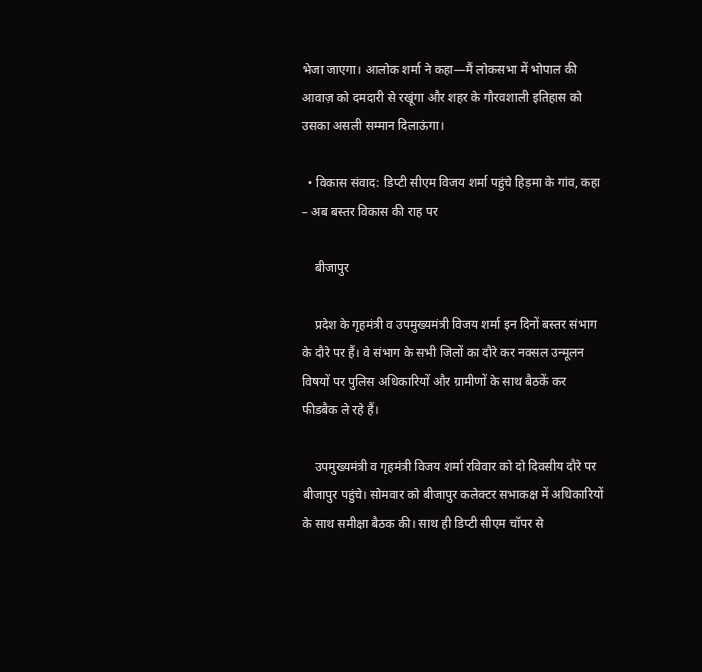भेजा जाएगा। आलोक शर्मा ने कहा—मैं लोकसभा में भोपाल की आवाज़ को दमदारी से रखूंगा और शहर के गौरवशाली इतिहास को उसका असली सम्मान दिलाऊंगा।

  • विकास संवाद: डिप्टी सीएम विजय शर्मा पहुंचे हिड़मा के गांव, कहा – अब बस्तर विकास की राह पर

    बीजापुर

    प्रदेश के गृहमंत्री व उपमुख्यमंत्री विजय शर्मा इन दिनों बस्तर संभाग के दौरे पर हैं। वे संभाग के सभी जिलों का दौरे कर नक्सल उन्मूलन विषयों पर पुलिस अधिकारियों और ग्रामीणों के साथ बैठकें कर फीडबैक ले रहे हैं।

    उपमुख्यमंत्री व गृहमंत्री विजय शर्मा रविवार को दो दिवसीय दौरे पर बीजापुर पहुंचे। सोमवार को बीजापुर कलेक्टर सभाकक्ष में अधिकारियों के साथ समीक्षा बैठक की। साथ ही डिप्टी सीएम चॉपर से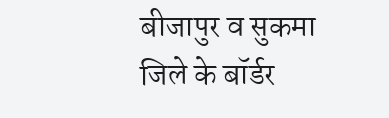बीजापुर व सुकमा जिले के बॉर्डर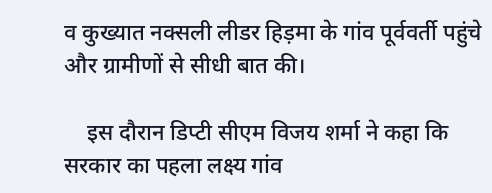व कुख्यात नक्सली लीडर हिड़मा के गांव पूर्ववर्ती पहुंचे और ग्रामीणों से सीधी बात की।

    इस दौरान डिप्टी सीएम विजय शर्मा ने कहा कि सरकार का पहला लक्ष्य गांव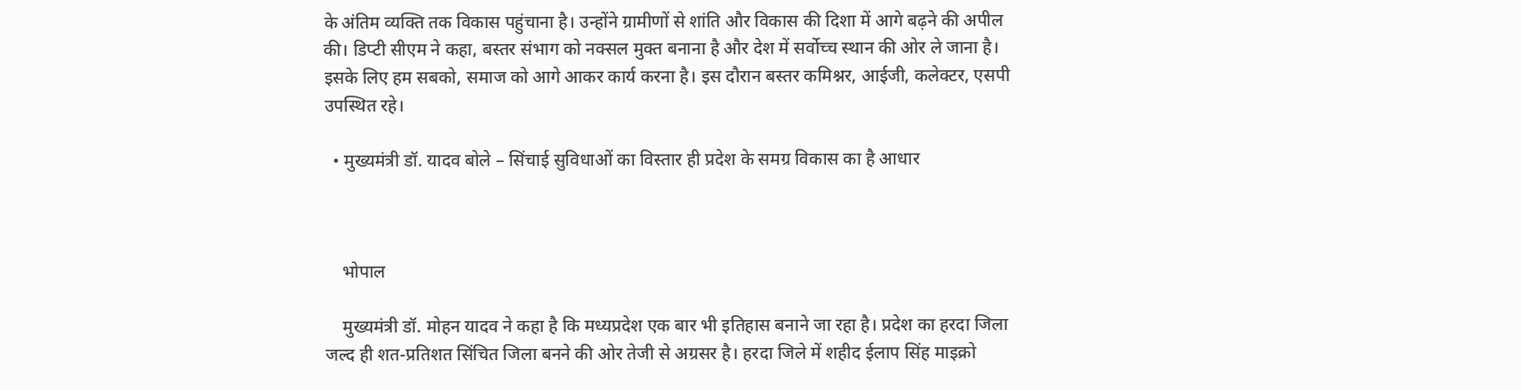के अंतिम व्यक्ति तक विकास पहुंचाना है। उन्होंने ग्रामीणों से शांति और विकास की दिशा में आगे बढ़ने की अपील की। डिप्टी सीएम ने कहा, बस्तर संभाग को नक्सल मुक्त बनाना है और देश में सर्वोच्च स्थान की ओर ले जाना है। इसके लिए हम सबको, समाज को आगे आकर कार्य करना है। इस दौरान बस्तर कमिश्नर, आईजी, कलेक्टर, एसपी उपस्थित रहे।

  • मुख्यमंत्री डॉ. यादव बोले – सिंचाई सुविधाओं का विस्तार ही प्रदेश के समग्र विकास का है आधार



    भोपाल

    मुख्यमंत्री डॉ. मोहन यादव ने कहा है कि मध्यप्रदेश एक बार भी इतिहास बनाने जा रहा है। प्रदेश का हरदा जिला जल्द ही शत-प्रतिशत सिंचित जिला बनने की ओर तेजी से अग्रसर है। हरदा जिले में शहीद ईलाप सिंह माइक्रो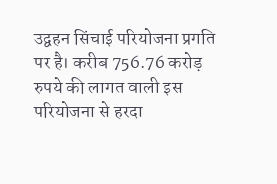उद्वहन सिंचाई परियोजना प्रगति पर है। करीब 756.76 करोड़ रुपये की लागत वाली इस परियोजना से हरदा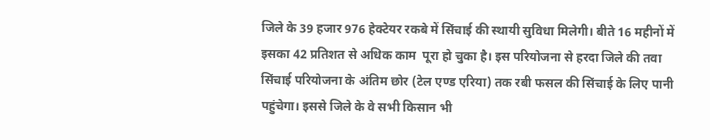जिले के 39 हजार 976 हेक्टेयर रकबे में सिंचाई की स्थायी सुविधा मिलेगी। बीते 16 महीनों में इसका 42 प्रतिशत से अधिक काम  पूरा हो चुका है। इस परियोजना से हरदा जिले की तवा सिंचाई परियोजना के अंतिम छोर (टेल एण्ड एरिया) तक रबी फसल की सिंचाई के लिए पानी पहुंचेगा। इससे जिले के वे सभी किसान भी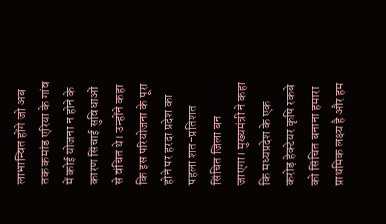लाभान्वित होंगे जो अब तक कमांड एरिया के गांव में कोई योजना न होने के कारण सिंचाई सुविधाओं से वंचित थे। उन्होंने कहा कि इस परियोजना के पूरा होने पर हरदा प्रदेश का पहला शत-प्रतिशत सिंचित जिला बन जाएगा। मुख्यमंत्री ने कहा कि मध्यप्रदेश के एक करोड़ हेक्टेयर कृषि रकबे को सिंचित बनाना हमारा प्राथमिक लक्ष्य है और हम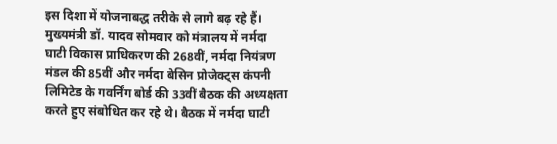इस दिशा में योजनाबद्ध तरीके से लागे बढ़ रहे हैं। मुख्यमंत्री डॉ. यादव सोमवार को मंत्रालय में नर्मदा घाटी विकास प्राधिकरण की 268वीं, नर्मदा नियंत्रण मंडल की 85वीं और नर्मदा बेसिन प्रोजेक्ट्स कंपनी लिमिटेड के गवर्निंग बोर्ड की 33वीं बैठक की अध्यक्षता करते हुए संबोधित कर रहे थे। बैठक में नर्मदा घाटी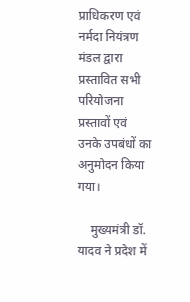प्राधिकरण एवं नर्मदा नियंत्रण मंडल द्वारा प्रस्तावित सभी परियोजना प्रस्तावों एवं उनके उपबंधों का अनुमोदन किया गया।

    मुख्यमंत्री डॉ. यादव ने प्रदेश में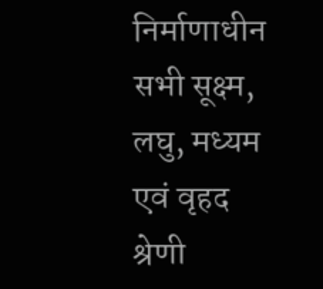निर्माणाधीन सभी सूक्ष्म, लघु, मध्यम एवं वृहद श्रेणी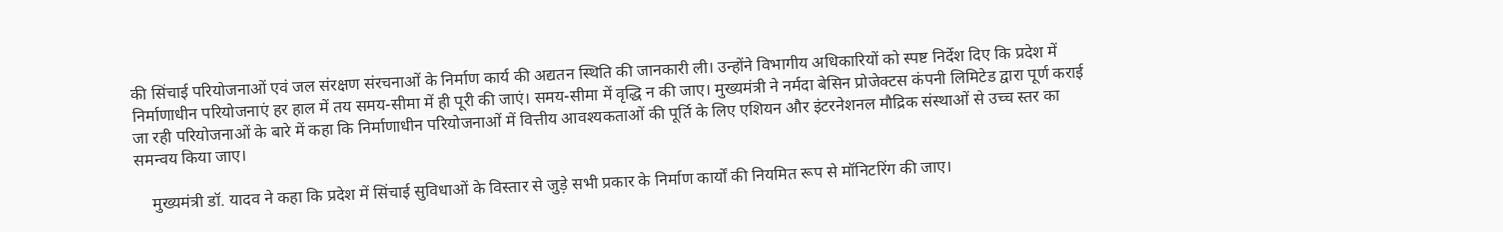की सिंचाई परियोजनाओं एवं जल संरक्षण संरचनाओं के निर्माण कार्य की अद्यतन स्थिति की जानकारी ली। उन्होंने विभागीय अधिकारियों को स्पष्ट निर्देश दिए कि प्रदेश में निर्माणाधीन परियोजनाएं हर हाल में तय समय-सीमा में ही पूरी की जाएं। समय-सीमा में वृद्धि न की जाए। मुख्यमंत्री ने नर्मदा बेसिन प्रोजेक्टस कंपनी लिमिटेड द्वारा पूर्ण कराई जा रही परियोजनाओं के बारे में कहा कि निर्माणाधीन परियोजनाओं में वित्तीय आवश्यकताओं की पूर्ति के लिए एशियन और इंटरनेशनल मौद्रिक संस्थाओं से उच्च स्तर का समन्वय किया जाए।

    मुख्यमंत्री डॉ. यादव ने कहा कि प्रदेश में सिंचाई सुविधाओं के विस्तार से जुड़े सभी प्रकार के निर्माण कार्यों की नियमित रूप से मॉनिटरिंग की जाए।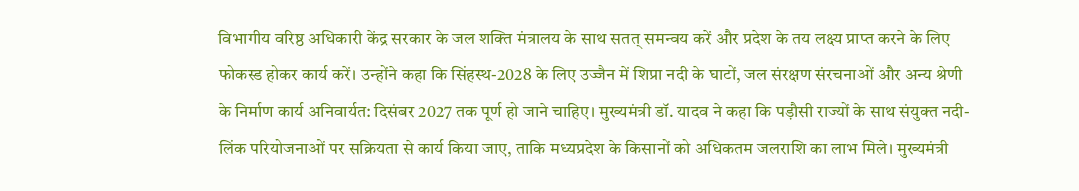विभागीय वरिष्ठ अधिकारी केंद्र सरकार के जल शक्ति मंत्रालय के साथ सतत् समन्वय करें और प्रदेश के तय लक्ष्य प्राप्त करने के लिए फोकस्ड होकर कार्य करें। उन्होंने कहा कि सिंहस्थ-2028 के लिए उज्जैन में शिप्रा नदी के घाटों, जल संरक्षण संरचनाओं और अन्य श्रेणी के निर्माण कार्य अनिवार्यत: दिसंबर 2027 तक पूर्ण हो जाने चाहिए। मुख्यमंत्री डॉ. यादव ने कहा कि पड़ौसी राज्यों के साथ संयुक्त नदी-लिंक परियोजनाओं पर सक्रियता से कार्य किया जाए, ताकि मध्यप्रदेश के किसानों को अधिकतम जलराशि का लाभ मिले। मुख्यमंत्री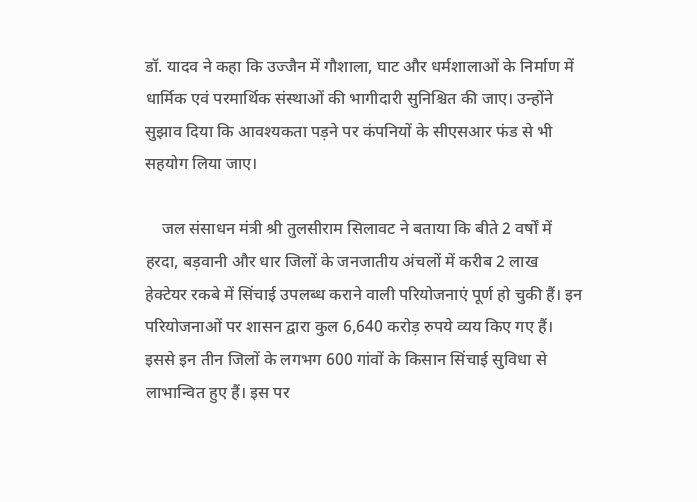डॉ. यादव ने कहा कि उज्जैन में गौशाला, घाट और धर्मशालाओं के निर्माण में धार्मिक एवं परमार्थिक संस्थाओं की भागीदारी सुनिश्चित की जाए। उन्होंने सुझाव दिया कि आवश्यकता पड़ने पर कंपनियों के सीएसआर फंड से भी सहयोग लिया जाए।

    जल संसाधन मंत्री श्री तुलसीराम सिलावट ने बताया कि बीते 2 वर्षों में हरदा, बड़वानी और धार जिलों के जनजातीय अंचलों में करीब 2 लाख हेक्टेयर रकबे में सिंचाई उपलब्ध कराने वाली परियोजनाएं पूर्ण हो चुकी हैं। इन परियोजनाओं पर शासन द्वारा कुल 6,640 करोड़ रुपये व्यय किए गए हैं। इससे इन तीन जिलों के लगभग 600 गांवों के किसान सिंचाई सुविधा से लाभान्वित हुए हैं। इस पर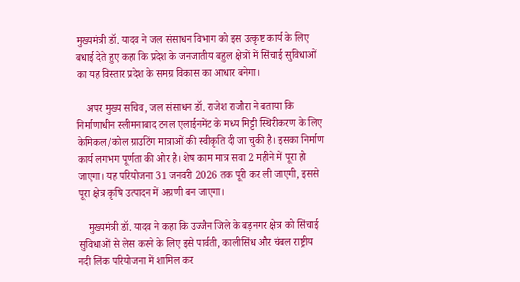मुख्यमंत्री डॉ. यादव ने जल संसाधन विभाग को इस उत्कृष्ट कार्य के लिए बधाई देते हुए कहा कि प्रदेश के जनजातीय बहुल क्षेत्रों में सिंचाई सुविधाओं का यह विस्तार प्रदेश के समग्र विकास का आधार बनेगा।

    अपर मुख्य सचिव, जल संसाधन डॉ. राजेश राजौरा ने बताया कि निर्माणाधीन स्लीमनाबाद टनल एलाईनमेंट के मध्य मिट्टी स्थिरीकरण के लिए केमिकल/कोल ग्राउटिंग मात्राओं की स्वीकृति दी जा चुकी है। इसका निर्माण कार्य लगभग पूर्णता की ओर है। शेष काम मात्र सवा 2 महीने में पूरा हो जाएगा। यह परियोजना 31 जनवरी 2026 तक पूरी कर ली जाएगी, इससे पूरा क्षेत्र कृषि उत्पादन में अग्रणी बन जाएगा।

    मुख्यमंत्री डॉ. यादव ने कहा कि उज्जैन जिले के बड़नगर क्षेत्र को सिंचाई सुविधाओं से लेस करने के लिए इसे पार्वती, कालीसिंध और चंबल राष्ट्रीय नदी लिंक परियोजना में शामिल कर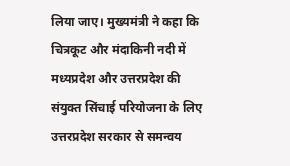लिया जाए। मुख्यमंत्री ने कहा कि चित्रकूट और मंदाकिनी नदी में मध्यप्रदेश और उत्तरप्रदेश की संयुक्त सिंचाई परियोजना के लिए उत्तरप्रदेश सरकार से समन्वय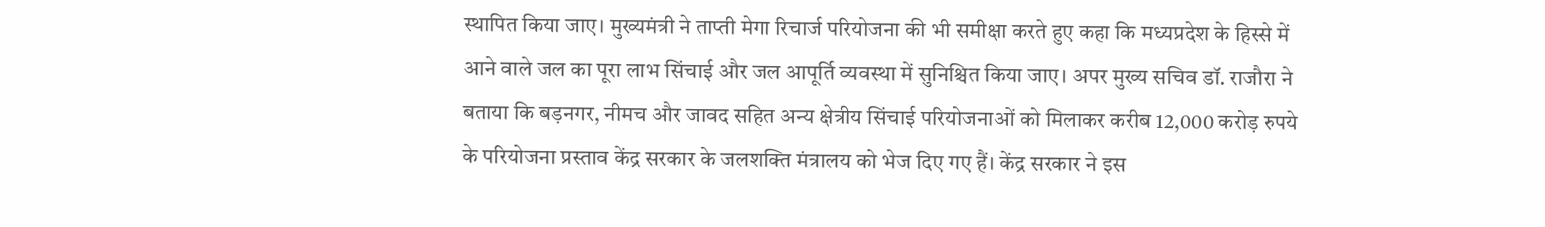स्थापित किया जाए। मुख्यमंत्री ने ताप्ती मेगा रिचार्ज परियोजना की भी समीक्षा करते हुए कहा कि मध्यप्रदेश के हिस्से में आने वाले जल का पूरा लाभ सिंचाई और जल आपूर्ति व्यवस्था में सुनिश्चित किया जाए। अपर मुख्य सचिव डॉ. राजौरा ने बताया कि बड़नगर, नीमच और जावद सहित अन्य क्षेत्रीय सिंचाई परियोजनाओं को मिलाकर करीब 12,000 करोड़ रुपये के परियोजना प्रस्ताव केंद्र सरकार के जलशक्ति मंत्रालय को भेज दिए गए हैं। केंद्र सरकार ने इस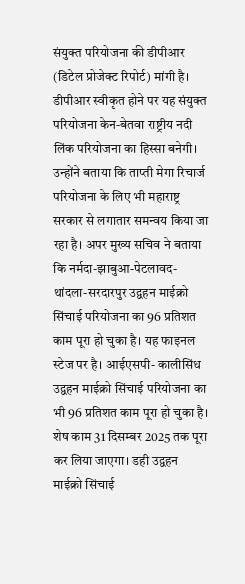संयुक्त परियोजना की डीपीआर (डिटेल प्रोजेक्ट रिपोर्ट) मांगी है। डीपीआर स्वीकृत होने पर यह संयुक्त परियोजना केन-बेतवा राष्ट्रीय नदी लिंक परियोजना का हिस्सा बनेगी। उन्होंने बताया कि ताप्ती मेगा रिचार्ज परियोजना के लिए भी महाराष्ट्र सरकार से लगातार समन्वय किया जा रहा है। अपर मुख्य सचिव ने बताया कि नर्मदा-झाबुआ-पेटलावद-थांदला-सरदारपुर उद्वहन माईक्रो सिंचाई परियोजना का 96 प्रतिशत काम पूरा हो चुका है। यह फाइनल स्टेज पर है। आईएसपी- कालीसिंध उद्वहन माईक्रो सिंचाई परियोजना का भी 96 प्रतिशत काम पूरा हो चुका है। शेष काम 31 दिसम्बर 2025 तक पूरा कर लिया जाएगा। डही उद्वहन माईक्रो सिंचाई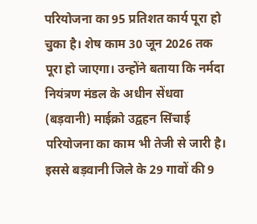परियोजना का 95 प्रतिशत कार्य पूरा हो चुका है। शेष काम 30 जून 2026 तक पूरा हो जाएगा। उन्होंने बताया कि नर्मदा नियंत्रण मंडल के अधीन सेंधवा (बड़वानी) माईक्रो उद्वहन सिंचाई परियोजना का काम भी तेजी से जारी है। इससे बड़वानी जिले के 29 गावों की 9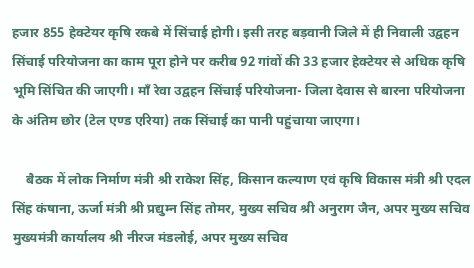हजार 855 हेक्टेयर कृषि रकबे में सिंचाई होगी। इसी तरह बड़वानी जिले में ही निवाली उद्वहन सिंचाई परियोजना का काम पूरा होने पर करीब 92 गांवों की 33 हजार हेक्टेयर से अधिक कृषि भूमि सिंचित की जाएगी। माँ रेवा उद्वहन सिंचाई परियोजना- जिला देवास से बारना परियोजना के अंतिम छोर (टेल एण्ड एरिया) तक सिंचाई का पानी पहुंचाया जाएगा।

    बैठक में लोक निर्माण मंत्री श्री राकेश सिंह, किसान कल्याण एवं कृषि विकास मंत्री श्री एदल सिंह कंषाना, ऊर्जा मंत्री श्री प्रद्युम्न सिंह तोमर, मुख्य सचिव श्री अनुराग जैन, अपर मुख्य सचिव मुख्यमंत्री कार्यालय श्री नीरज मंडलोई, अपर मुख्य सचिव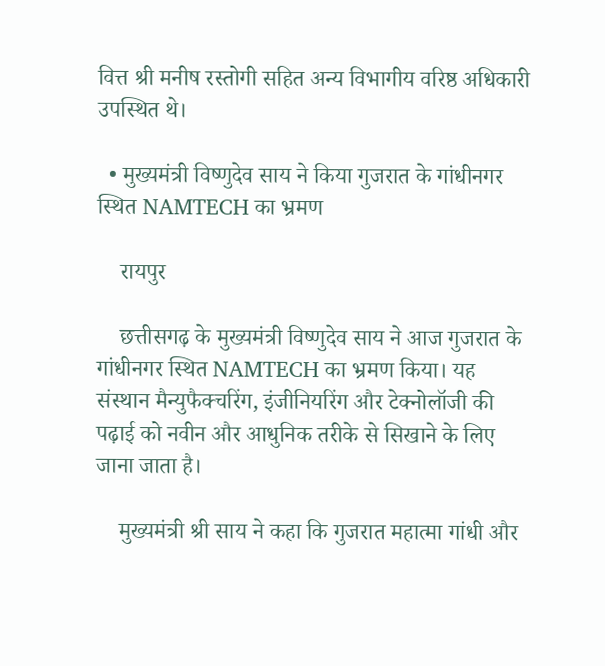वित्त श्री मनीष रस्तोगी सहित अन्य विभागीय वरिष्ठ अधिकारी उपस्थित थे।

  • मुख्यमंत्री विष्णुदेव साय ने किया गुजरात के गांधीनगर स्थित NAMTECH का भ्रमण

    रायपुर

    छत्तीसगढ़ के मुख्यमंत्री विष्णुदेव साय ने आज गुजरात के गांधीनगर स्थित NAMTECH का भ्रमण किया। यह संस्थान मैन्युफैक्चरिंग, इंजीनियरिंग और टेक्नोलॉजी की पढ़ाई को नवीन और आधुनिक तरीके से सिखाने के लिए जाना जाता है।

    मुख्यमंत्री श्री साय ने कहा कि गुजरात महात्मा गांधी और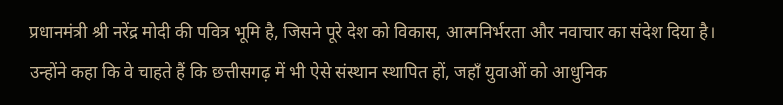प्रधानमंत्री श्री नरेंद्र मोदी की पवित्र भूमि है, जिसने पूरे देश को विकास, आत्मनिर्भरता और नवाचार का संदेश दिया है। उन्होंने कहा कि वे चाहते हैं कि छत्तीसगढ़ में भी ऐसे संस्थान स्थापित हों, जहाँ युवाओं को आधुनिक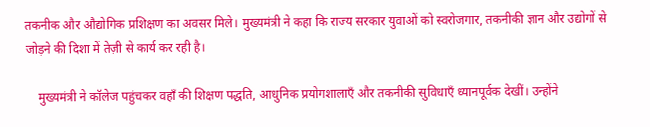तकनीक और औद्योगिक प्रशिक्षण का अवसर मिले। मुख्यमंत्री ने कहा कि राज्य सरकार युवाओं को स्वरोजगार, तकनीकी ज्ञान और उद्योगों से जोड़ने की दिशा में तेज़ी से कार्य कर रही है।

    मुख्यमंत्री ने कॉलेज पहुंचकर वहाँ की शिक्षण पद्धति, आधुनिक प्रयोगशालाएँ और तकनीकी सुविधाएँ ध्यानपूर्वक देखीं। उन्होंने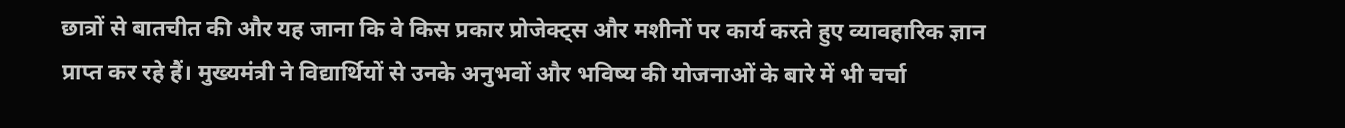छात्रों से बातचीत की और यह जाना कि वे किस प्रकार प्रोजेक्ट्स और मशीनों पर कार्य करते हुए व्यावहारिक ज्ञान प्राप्त कर रहे हैं। मुख्यमंत्री ने विद्यार्थियों से उनके अनुभवों और भविष्य की योजनाओं के बारे में भी चर्चा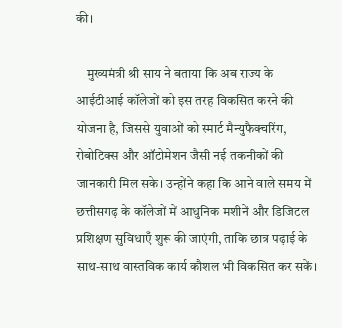की।

    मुख्यमंत्री श्री साय ने बताया कि अब राज्य के आईटीआई कॉलेजों को इस तरह विकसित करने की योजना है, जिससे युवाओं को स्मार्ट मैन्युफैक्चरिंग, रोबोटिक्स और ऑटोमेशन जैसी नई तकनीकों की जानकारी मिल सके। उन्होंने कहा कि आने वाले समय में छत्तीसगढ़ के कॉलेजों में आधुनिक मशीनें और डिजिटल प्रशिक्षण सुविधाएँ शुरू की जाएंगी, ताकि छात्र पढ़ाई के साथ-साथ वास्तविक कार्य कौशल भी विकसित कर सकें।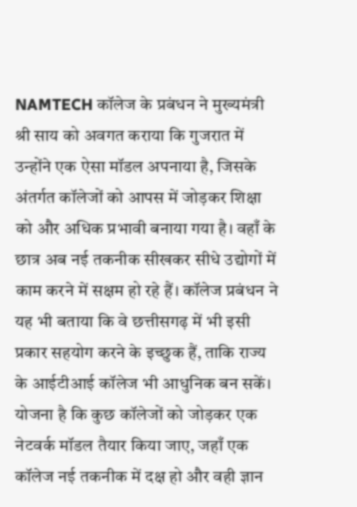NAMTECH कॉलेज के प्रबंधन ने मुख्यमंत्री श्री साय को अवगत कराया कि गुजरात में उन्होंने एक ऐसा मॉडल अपनाया है, जिसके अंतर्गत कॉलेजों को आपस में जोड़कर शिक्षा को और अधिक प्रभावी बनाया गया है। वहाँ के छात्र अब नई तकनीक सीखकर सीधे उद्योगों में काम करने में सक्षम हो रहे हैं। कॉलेज प्रबंधन ने यह भी बताया कि वे छत्तीसगढ़ में भी इसी प्रकार सहयोग करने के इच्छुक हैं, ताकि राज्य के आईटीआई कॉलेज भी आधुनिक बन सकें। योजना है कि कुछ कॉलेजों को जोड़कर एक नेटवर्क मॉडल तैयार किया जाए, जहाँ एक कॉलेज नई तकनीक में दक्ष हो और वही ज्ञान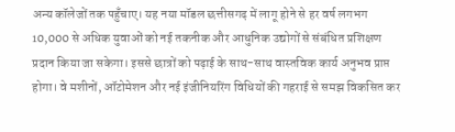अन्य कॉलेजों तक पहुँचाए। यह नया मॉडल छत्तीसगढ़ में लागू होने से हर वर्ष लगभग 10,000 से अधिक युवाओं को नई तकनीक और आधुनिक उद्योगों से संबंधित प्रशिक्षण प्रदान किया जा सकेगा। इससे छात्रों को पढ़ाई के साथ-साथ वास्तविक कार्य अनुभव प्राप्त होगा। वे मशीनों, ऑटोमेशन और नई इंजीनियरिंग विधियों की गहराई से समझ विकसित कर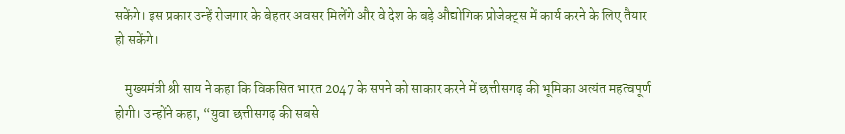सकेंगे। इस प्रकार उन्हें रोजगार के बेहतर अवसर मिलेंगे और वे देश के बड़े औद्योगिक प्रोजेक्ट्स में कार्य करने के लिए तैयार हो सकेंगे।

    मुख्यमंत्री श्री साय ने कहा कि विकसित भारत 2047 के सपने को साकार करने में छत्तीसगढ़ की भूमिका अत्यंत महत्वपूर्ण होगी। उन्होंने कहा, “युवा छत्तीसगढ़ की सबसे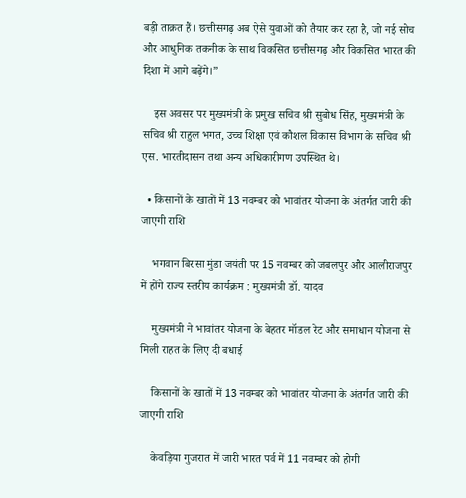बड़ी ताक़त हैं। छत्तीसगढ़ अब ऐसे युवाओं को तैयार कर रहा है, जो नई सोच और आधुनिक तकनीक के साथ विकसित छत्तीसगढ़ और विकसित भारत की दिशा में आगे बढ़ेंगे।”

    इस अवसर पर मुख्यमंत्री के प्रमुख सचिव श्री सुबोध सिंह, मुख्यमंत्री के सचिव श्री राहुल भगत, उच्च शिक्षा एवं कौशल विकास विभाग के सचिव श्री एस. भारतीदासन तथा अन्य अधिकारीगण उपस्थित थे।

  • किसानों के खातों में 13 नवम्बर को भावांतर योजना के अंतर्गत जारी की जाएगी राशि

    भगवान बिरसा मुंडा जयंती पर 15 नवम्बर को जबलपुर और आलीराजपुर में होंगे राज्य स्तरीय कार्यक्रम : मुख्यमंत्री डॉ. यादव

    मुख्यमंत्री ने भावांतर योजना के बेहतर मॉडल रेट और समाधान योजना से मिली राहत के लिए दी बधाई

    किसानों के खातों में 13 नवम्बर को भावांतर योजना के अंतर्गत जारी की जाएगी राशि

    केवड़िया गुजरात में जारी भारत पर्व में 11 नवम्बर को होगी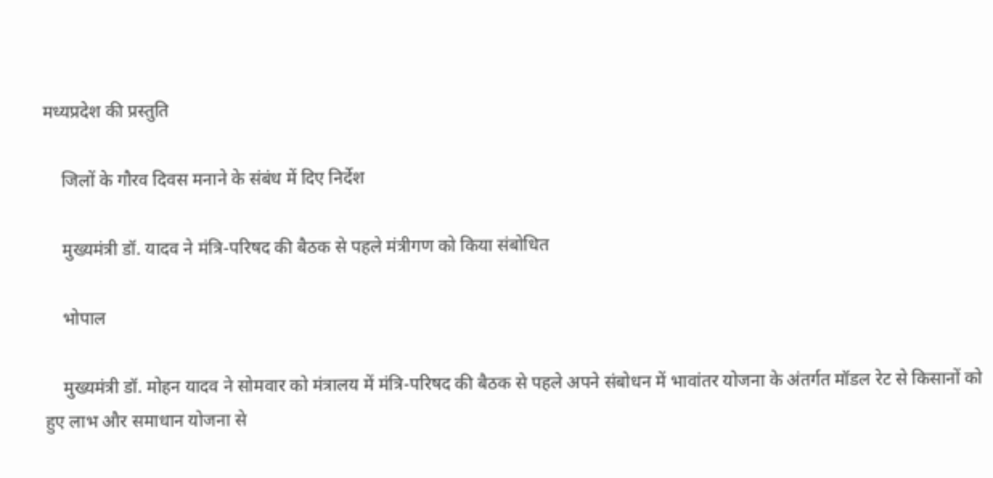मध्यप्रदेश की प्रस्तुति

    जिलों के गौरव दिवस मनाने के संबंध में दिए निर्देश

    मुख्यमंत्री डॉ. यादव ने मंत्रि-परिषद की बैठक से पहले मंत्रीगण को किया संबोधित

    भोपाल

    मुख्यमंत्री डॉ. मोहन यादव ने सोमवार को मंत्रालय में मंत्रि-परिषद की बैठक से पहले अपने संबोधन में भावांतर योजना के अंतर्गत मॉडल रेट से किसानों को हुए लाभ और समाधान योजना से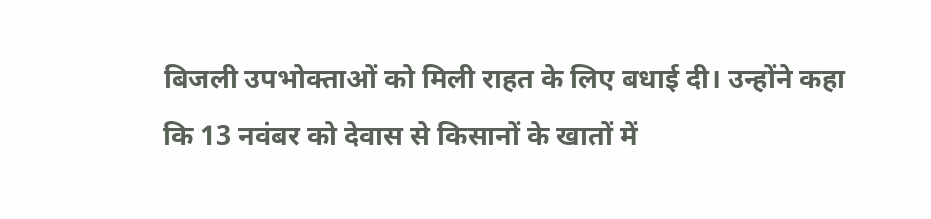बिजली उपभोक्ताओं को मिली राहत के लिए बधाई दी। उन्होंने कहा कि 13 नवंबर को देवास से किसानों के खातों में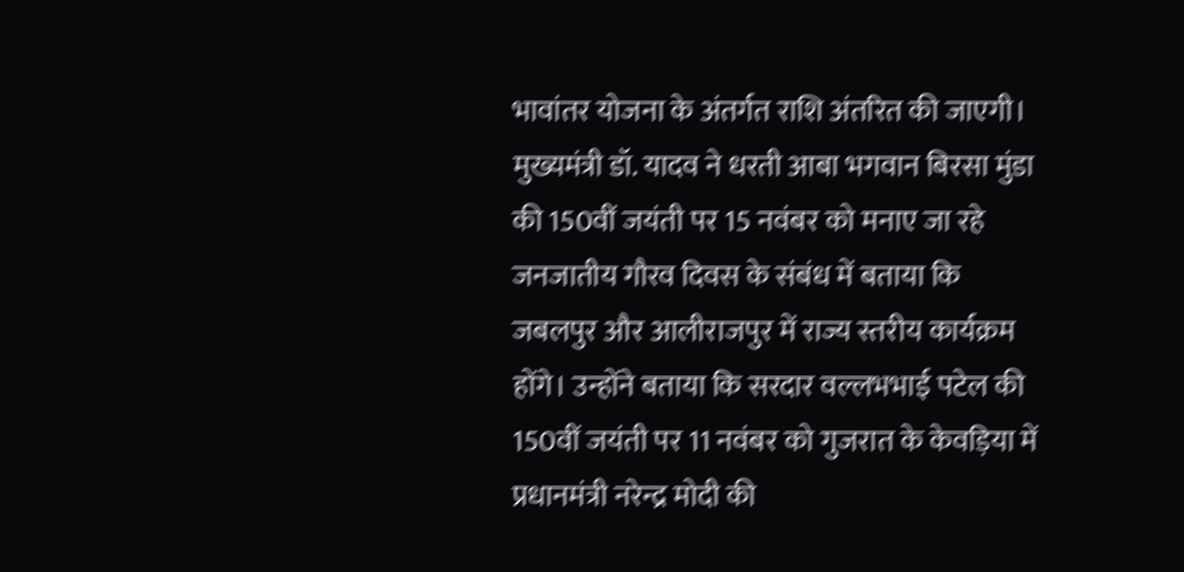भावांतर योजना के अंतर्गत राशि अंतरित की जाएगी। मुख्यमंत्री डॉ. यादव ने धरती आबा भगवान बिरसा मुंडा की 150वीं जयंती पर 15 नवंबर को मनाए जा रहे जनजातीय गौरव दिवस के संबंध में बताया‍ कि जबलपुर और आलीराजपुर में राज्य स्तरीय कार्यक्रम होंगे। उन्होंने बताया कि सरदार वल्लभभाई पटेल की 150वीं जयंती पर 11 नवंबर को गुजरात के केवड़िया में प्रधानमंत्री नरेन्द्र मोदी की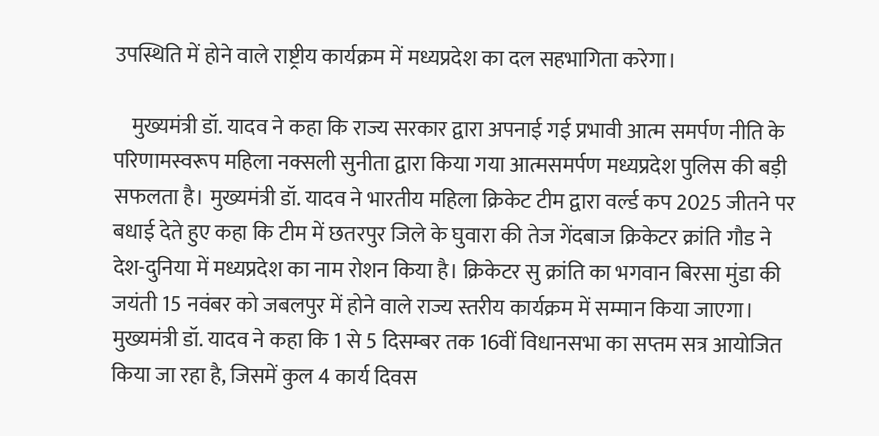उपस्थिति में होने वाले राष्ट्रीय कार्यक्रम में मध्यप्रदेश का दल सहभागिता करेगा।

    मुख्यमंत्री डॉ. यादव ने कहा कि राज्य सरकार द्वारा अपनाई गई प्रभावी आत्म समर्पण नीति के परिणामस्वरूप महिला नक्सली सुनीता द्वारा किया गया आत्मसमर्पण मध्यप्रदेश पुलिस की बड़ी सफलता है। मुख्यमंत्री डॉ. यादव ने भारतीय महिला क्रिकेट टीम द्वारा वर्ल्ड कप 2025 जीतने पर बधाई देते हुए कहा कि टीम में छतरपुर जिले के घुवारा की तेज गेंदबाज क्रिकेटर क्रांति गौड ने देश-दुनिया में मध्यप्रदेश का नाम रोशन किया है। क्रिकेटर सु क्रांति का भगवान बिरसा मुंडा की जयंती 15 नवंबर को जबलपुर में होने वाले राज्य स्तरीय कार्यक्रम में सम्मान किया जाएगा। मुख्यमंत्री डॉ. यादव ने कहा कि 1 से 5 दिसम्बर तक 16वीं विधानसभा का सप्तम सत्र आयोजित किया जा रहा है, जिसमें कुल 4 कार्य दिवस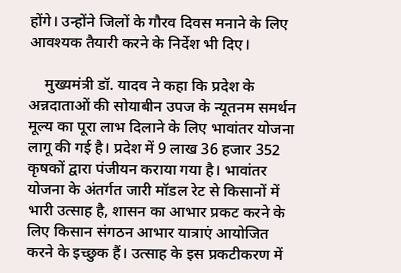होंगे। उन्होंने जिलों के गौरव दिवस मनाने के लिए आवश्यक तैयारी करने के निर्देश भी दिए।

    मुख्यमंत्री डॉ. यादव ने कहा कि प्रदेश के अन्नदाताओं की सोयाबीन उपज के न्यूतनम समर्थन मूल्य का पूरा लाभ दिलाने के लिए भावांतर योजना लागू की गई है। प्रदेश में 9 लाख 36 हजार 352 कृषकों द्वारा पंजीयन कराया गया है। भावांतर योजना के अंतर्गत जारी मॉडल रेट से किसानों में भारी उत्साह है, शासन का आभार प्रकट करने के लिए किसान संगठन आभार यात्राएं आयोजित करने के इच्छुक हैं। उत्साह के इस प्रकटीकरण में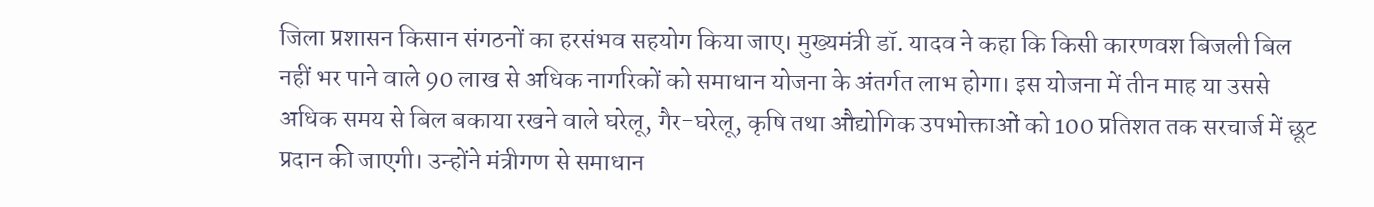जिला प्रशासन किसान संगठनों का हरसंभव सहयोग किया जाए। मुख्यमंत्री डॉ. यादव ने कहा कि किसी कारणवश बिजली बिल नहीं भर पाने वाले 90 लाख से अधिक नागरिकों को समाधान योजना के अंतर्गत लाभ होगा। इस योजना में तीन माह या उससे अधिक समय से बिल बकाया रखने वाले घरेलू, गैर-घरेलू, कृषि तथा औद्योगिक उपभोक्ताओं को 100 प्रतिशत तक सरचार्ज में छूट प्रदान की जाएगी। उन्होंने मंत्रीगण से समाधान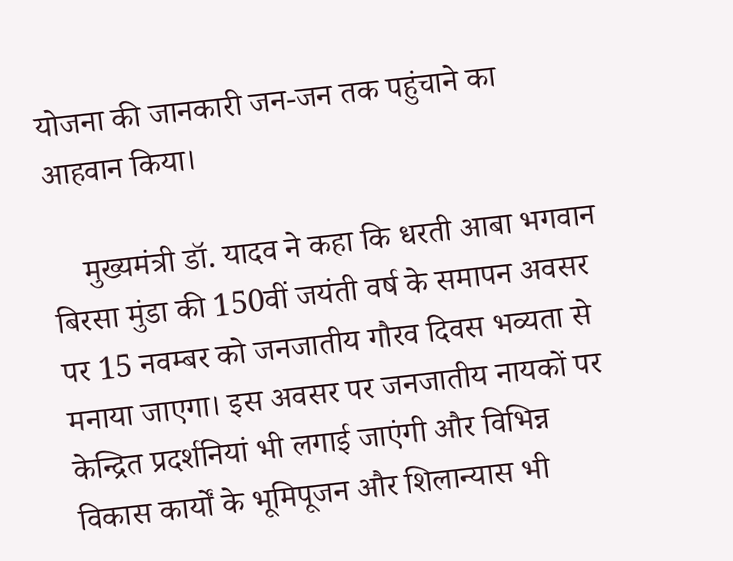योजना की जानकारी जन-जन तक पहुंचाने का आहवान किया।

    मुख्यमंत्री डॉ. यादव ने कहा कि धरती आबा भगवान बिरसा मुंडा की 150वीं जयंती वर्ष के समापन अवसर पर 15 नवम्बर को जनजातीय गौरव दिवस भव्यता से मनाया जाएगा। इस अवसर पर जनजातीय नायकों पर केन्द्रित प्रदर्शनियां भी लगाई जाएंगी और विभिन्न विकास कार्यों के भूमिपूजन और शिलान्यास भी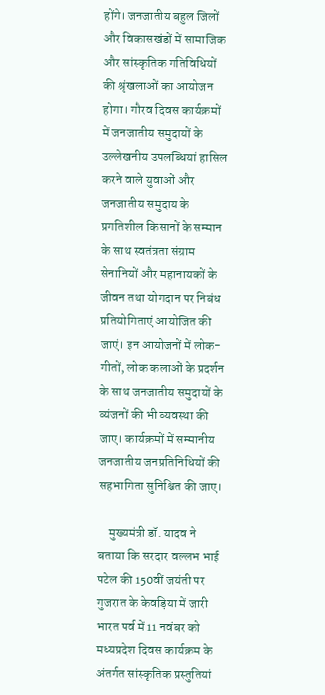होंगे। जनजातीय बहुल जिलों और‍ विकासखंडों में सामाजिक और सांस्कृतिक गतिविधियों की श्रृंखलाओं का आयोजन होगा। गौरव दिवस कार्यक्रमों में जनजातीय समुदायों के उल्लेखनीय उपलब्धियां हासिल करने वाले युवाओं और जनजातीय समुदाय के प्रगतिशील किसानों के सम्मान के साथ स्वतंत्रता संग्राम सेनानियों और महानायकों के जीवन तथा योगदान पर निबंध प्रतियोगिताएं आयोजित की जाएं। इन आयोजनों में लोक-गीतों, लोक कलाओं के प्रदर्शन के साथ जनजातीय समुदायों के व्यंजनों की भी व्यवस्था की जाए। कार्यक्रमों में सम्मानीय जनजातीय जनप्रतिनिधियों की सहभागिता सुनिश्चित की जाए।

    मुख्यमंत्री डॉ. यादव ने बताया कि सरदार वल्लभ भाई पटेल की 150वीं जयंती पर गुजरात के केवड़िया में जारी भारत पर्व में 11 नवंबर को मध्यप्रदेश दिवस कार्यक्रम के अंतर्गत सांस्कृतिक प्रस्तुतियां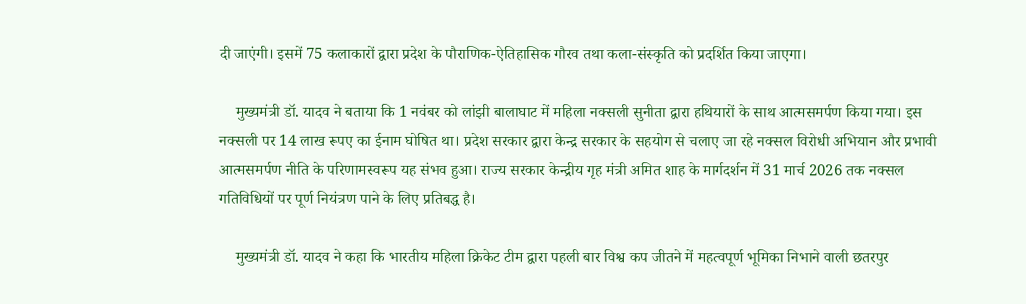दी जाएंगी। इसमें 75 कलाकारों द्वारा प्रदेश के पौराणिक-ऐतिहासिक गौरव तथा कला-संस्कृति को प्रदर्शित किया जाएगा।

    मुख्यमंत्री डॉ. यादव ने बताया कि 1 नवंबर को लांझी बालाघाट में महिला नक्सली सुनीता द्वारा हथियारों के साथ आत्मसमर्पण किया गया। इस नक्सली पर 14 लाख रूपए का ईनाम घोषित था। प्रदेश सरकार द्वारा केन्द्र सरकार के सहयोग से चलाए जा रहे नक्सल विरोधी अभियान और प्रभावी आत्मसमर्पण नीति के परिणामस्वरूप यह संभव हुआ। राज्य सरकार केन्द्रीय गृह मंत्री अमित शाह के मार्गदर्शन में 31 मार्च 2026 तक नक्सल गतिविधियों पर पूर्ण नियंत्रण पाने के लिए प्रतिबद्ध है।

    मुख्यमंत्री डॉ. यादव ने कहा कि भारतीय महिला क्रिकेट टीम द्वारा पहली बार विश्व कप जीतने में महत्वपूर्ण भूमिका निभाने वाली छतरपुर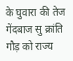के घुवारा की तेज गेंदबाज सु क्रांति गौड़ को राज्य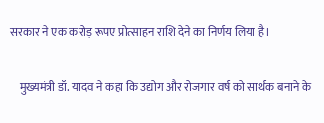सरकार ने एक करोड़ रूपए प्रोत्साहन राशि देने का निर्णय लिया है।

    मुख्यमंत्री डॉ. यादव ने कहा कि उद्योग और रोजगार वर्ष को सार्थक बनाने के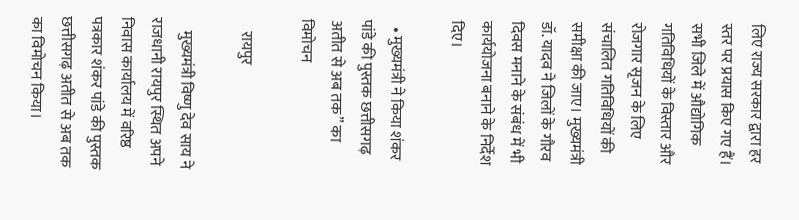लिए राज्य सरकार द्वारा हर स्तर पर प्रयास किए गए हैं। सभी जिले में औद्योगिक गतिविधियों के विस्तार और रोजगार सृजन के लिए संचालित गतिविधियों की समीक्षा की जाए। मुख्यमंत्री डॉ. यादव ने जिलों के गौरव दिवस मनाने के संबंध में भी कार्ययोजना बनाने के निर्देश दिए।

  • मुख्यमंत्री ने किया शंकर पांडे की पुस्तक छत्तीसगढ़ अतीत से अब तक’’ का विमोचन

    रायपुर

    मुख्यमंत्री विष्णु देव साय ने राजधानी रायपुर स्थित अपने निवास कार्यालय में वरिष्ठ पत्रकार शंकर पांडे की पुस्तक छत्तीसगढ़ अतीत से अब तक का विमोचन किया।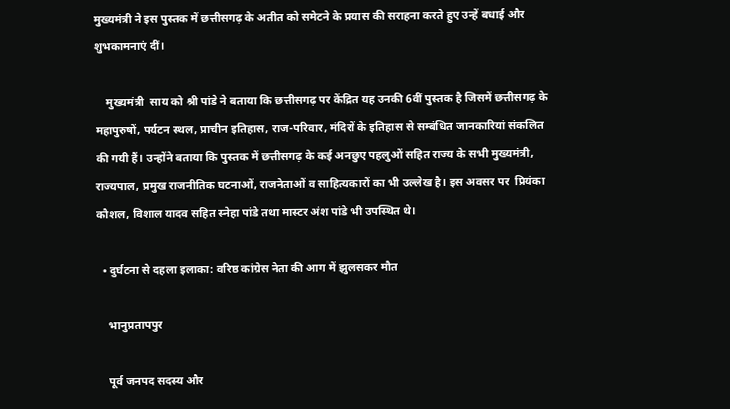मुख्यमंत्री ने इस पुस्तक में छत्तीसगढ़ के अतीत को समेटने के प्रयास की सराहना करते हुए उन्हें बधाई और शुभकामनाएं दीं।

    मुख्यमंत्री  साय को श्री पांडे ने बताया कि छत्तीसगढ़ पर केंद्रित यह उनकी 6वीं पुस्तक है जिसमें छत्तीसगढ़ के महापुरुषों, पर्यटन स्थल, प्राचीन इतिहास, राज-परिवार, मंदिरों के इतिहास से सम्बंधित जानकारियां संकलित की गयी हैं। उन्होंने बताया कि पुस्तक में छत्तीसगढ़ के कई अनछुए पहलुओं सहित राज्य के सभी मुख्यमंत्री, राज्यपाल, प्रमुख राजनीतिक घटनाओं, राजनेताओं व साहित्यकारों का भी उल्लेख है। इस अवसर पर  प्रियंका कौशल, विशाल यादव सहित स्नेहा पांडे तथा मास्टर अंश पांडे भी उपस्थित थे।

  • दुर्घटना से दहला इलाका: वरिष्ठ कांग्रेस नेता की आग में झुलसकर मौत

    भानुप्रतापपुर

    पूर्व जनपद सदस्य और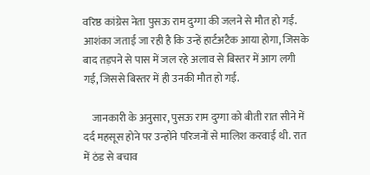वरिष्ठ कांग्रेस नेता पुसऊ राम दुग्गा की जलने से मौत हो गई. आशंका जताई जा रही है कि उन्हें हार्टअटैक आया होगा, जिसके बाद तड़पने से पास में जल रहे अलाव से बिस्तर में आग लगी गई, जिससे बिस्तर में ही उनकी मौत हो गई.

    जानकारी के अनुसार, पुसऊ राम दुग्गा को बीती रात सीने में दर्द महसूस होने पर उन्होंने परिजनों से मालिश करवाई थी. रात में ठंड से बचाव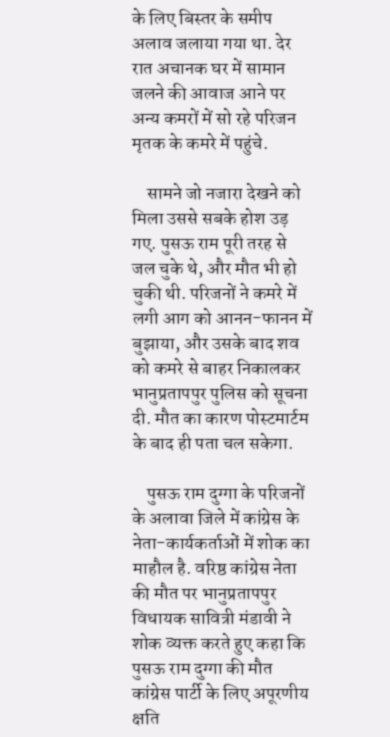के लिए बिस्तर के समीप अलाव जलाया गया था. देर रात अचानक घर में सामान जलने की आवाज आने पर अन्य कमरों में सो रहे परिजन मृतक के कमरे में पहुंचे.

    सामने जो नजारा देखने को मिला उससे सबके होश उड़ गए. पुसऊ राम पूरी तरह से जल चुके थे, और मौत भी हो चुकी थी. परिजनों ने कमरे में लगी आग को आनन-फानन में बुझाया, और उसके बाद शव को कमरे से बाहर निकालकर भानुप्रतापपुर पुलिस को सूचना दी. मौत का कारण पोस्टमार्टम के बाद ही पता चल सकेगा.

    पुसऊ राम दुग्गा के परिजनों के अलावा जिले में कांग्रेस के नेता-कार्यकर्ताओं में शोक का माहौल है. वरिष्ठ कांग्रेस नेता की मौत पर भानुप्रतापपुर विधायक सावित्री मंडावी ने शोक व्यक्त करते हुए कहा कि पुसऊ राम दुग्गा की मौत कांग्रेस पार्टी के लिए अपूरणीय क्षति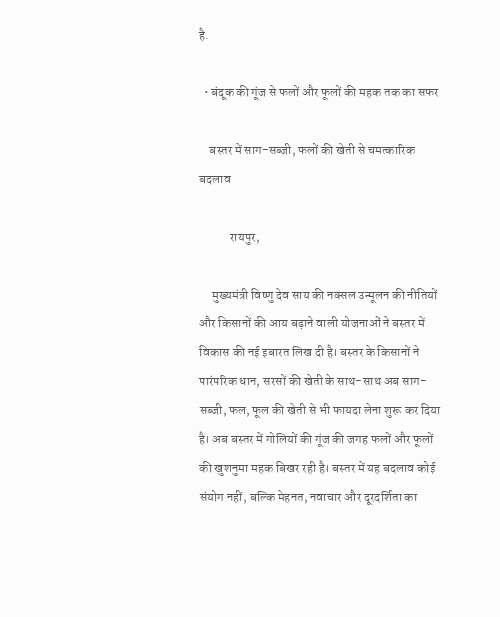है.

  • बंदूक की गूंज से फलों और फूलों की महक तक का सफर

    बस्तर में साग-सब्जी, फलों की खेती से चमत्कारिक बदलाव

            रायपुर,

     मुख्यमंत्री विष्णु देव साय की नक्सल उन्मूलन की नीतियों और किसानों की आय बढ़ाने वाली योजनाओं ने बस्तर में विकास की नई इबारत लिख दी है। बस्तर के किसानों ने पारंपरिक धान, सरसों की खेती के साथ-साथ अब साग-सब्जी, फल, फूल की खेती से भी फायदा लेना शुरू कर दिया है। अब बस्तर में गोलियों की गूंज की जगह फलों और फूलों की खुशनुमा महक बिखर रही है। बस्तर में यह बदलाव कोई संयोग नहीं, बल्कि मेहनत, नवाचार और दूरदर्शिता का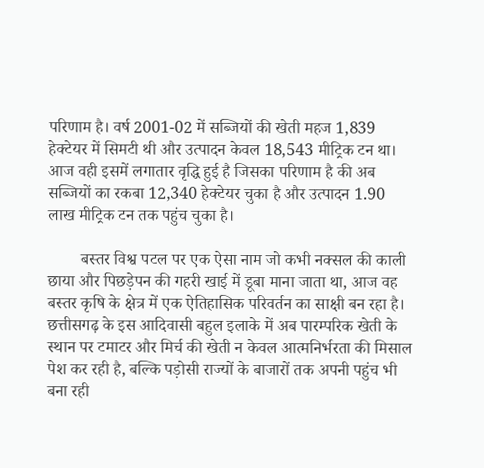परिणाम है। वर्ष 2001-02 में सब्जियों की खेती महज 1,839 हेक्टेयर में सिमटी थी और उत्पादन केवल 18,543 मीट्रिक टन था। आज वही इसमें लगातार वृद्धि हुई है जिसका परिणाम है की अब सब्जियों का रकबा 12,340 हेक्टेयर चुका है और उत्पादन 1.90 लाख मीट्रिक टन तक पहुंच चुका है।

        बस्तर विश्व पटल पर एक ऐसा नाम जो कभी नक्सल की काली छाया और पिछड़ेपन की गहरी खाई में डूबा माना जाता था, आज वह बस्तर कृषि के क्षेत्र में एक ऐतिहासिक परिवर्तन का साक्षी बन रहा है। छत्तीसगढ़ के इस आदिवासी बहुल इलाके में अब पारम्परिक खेती के स्थान पर टमाटर और मिर्च की खेती न केवल आत्मनिर्भरता की मिसाल पेश कर रही है, बल्कि पड़ोसी राज्यों के बाजारों तक अपनी पहुंच भी बना रही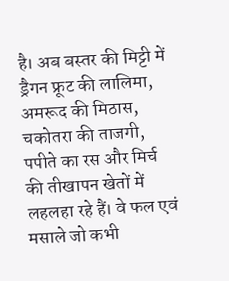है। अब बस्तर की मिट्टी में ड्रैगन फ्रूट की लालिमा, अमरूद की मिठास, चकोतरा की ताजगी, पपीते का रस और मिर्च की तीखापन खेतों में लहलहा रहे हैं। वे फल एवं मसाले जो कभी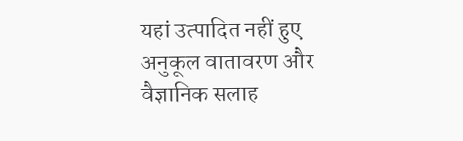यहां उत्पादित नहीं हुए अनुकूल वातावरण और वैज्ञानिक सलाह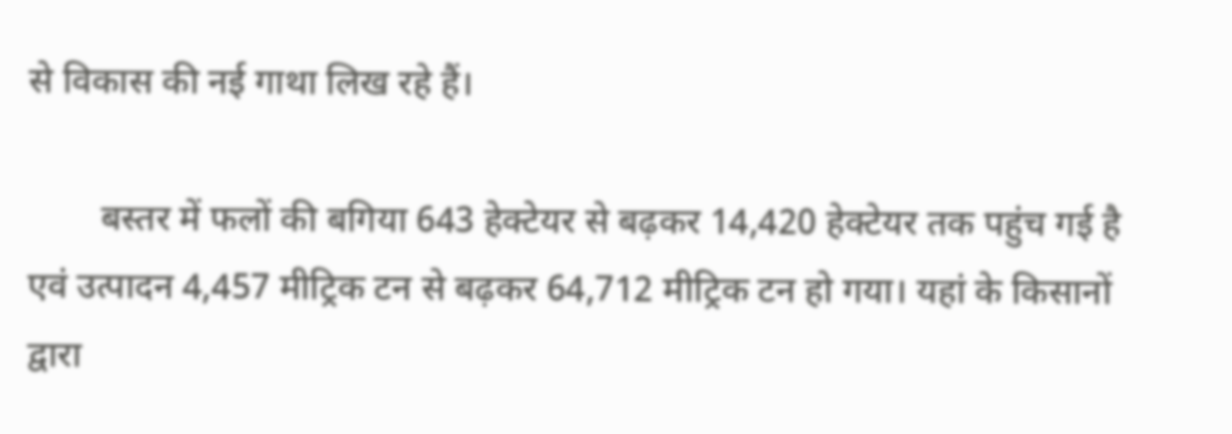से विकास की नई गाथा लिख रहे हैं।

        बस्तर में फलों की बगिया 643 हेक्टेयर से बढ़कर 14,420 हेक्टेयर तक पहुंच गई है एवं उत्पादन 4,457 मीट्रिक टन से बढ़कर 64,712 मीट्रिक टन हो गया। यहां के किसानों द्वारा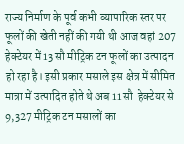राज्य निर्माण के पूर्व कभी व्यापारिक स्तर पर फूलों की खेती नहीं की गयी थी आज वहां 207 हेक्टेयर में 13 सौ मीट्रिक टन फूलों का उत्पादन हो रहा है। इसी प्रकार मसाले इस क्षेत्र में सीमित मात्रा में उत्पादित होते थे अब 11 सौ  हेक्टेयर से 9,327 मीट्रिक टन मसालों का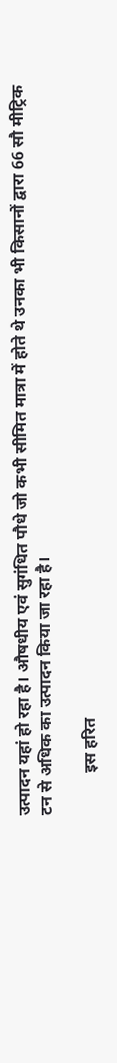उत्पादन यहां हो रहा है। औषधीय एवं सुगंधित पौधे जो कभी सीमित मात्रा में होते थे उनका भी किसानों द्वारा 66 सौ मीट्रिक टन से अधिक का उत्पादन किया जा रहा है।

          इस हरित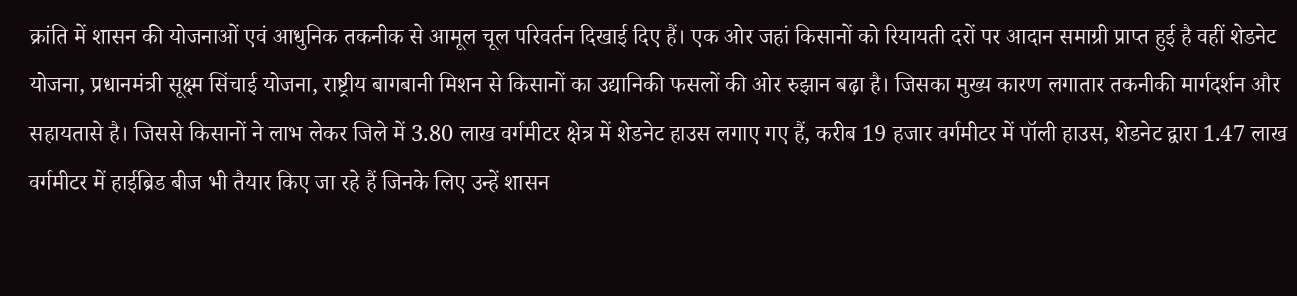क्रांति में शासन की योजनाओं एवं आधुनिक तकनीक से आमूल चूल परिवर्तन दिखाई दिए हैं। एक ओर जहां किसानों को रियायती दरों पर आदान समाग्री प्राप्त हुई है वहीं शेडनेट योजना, प्रधानमंत्री सूक्ष्म सिंचाई योजना, राष्ट्रीय बागबानी मिशन से किसानों का उद्यानिकी फसलों की ओर रुझान बढ़ा है। जिसका मुख्य कारण लगातार तकनीकी मार्गदर्शन और सहायतासे है। जिससे किसानों ने लाभ लेकर जिले में 3.80 लाख वर्गमीटर क्षेत्र में शेडनेट हाउस लगाए गए हैं, करीब 19 हजार वर्गमीटर में पॉली हाउस, शेडनेट द्वारा 1.47 लाख वर्गमीटर में हाईब्रिड बीज भी तैयार किए जा रहे हैं जिनके लिए उन्हें शासन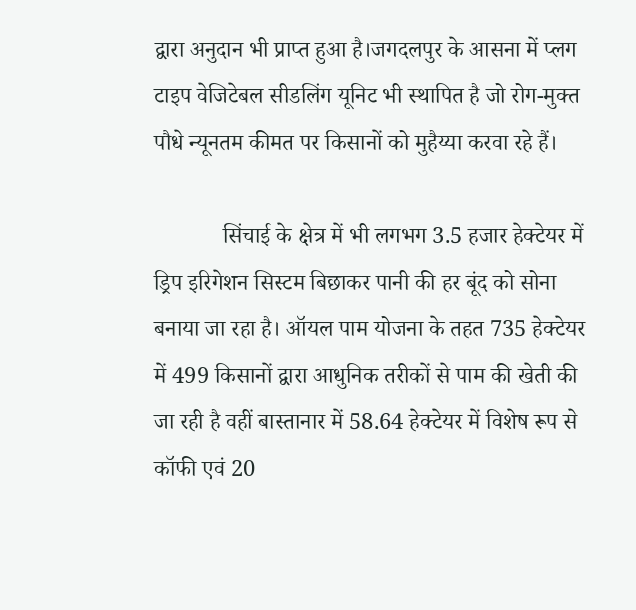द्वारा अनुदान भी प्राप्त हुआ है।जगदलपुर के आसना में प्लग टाइप वेजिटेबल सीडलिंग यूनिट भी स्थापित है जो रोग-मुक्त पौधे न्यूनतम कीमत पर किसानों को मुहैय्या करवा रहे हैं।

            सिंचाई के क्षेत्र में भी लगभग 3.5 हजार हेक्टेयर में ड्रिप इरिगेशन सिस्टम बिछाकर पानी की हर बूंद को सोना बनाया जा रहा है। ऑयल पाम योजना के तहत 735 हेक्टेयर में 499 किसानों द्वारा आधुनिक तरीकों से पाम की खेती की जा रही है वहीं बास्तानार में 58.64 हेक्टेयर में विशेष रूप से कॉफी एवं 20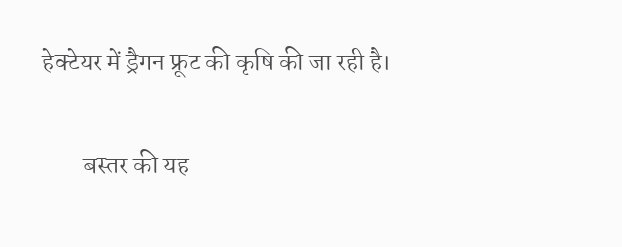हेक्टेयर में ड्रैगन फ्रूट की कृषि की जा रही है।

        बस्तर की यह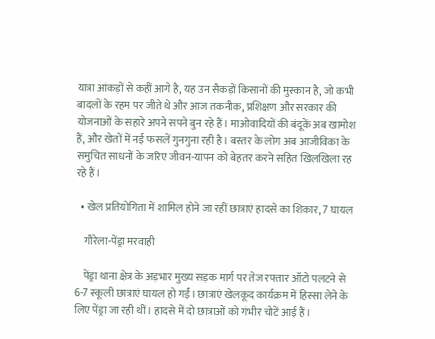यात्रा आंकड़ों से कहीं आगे है, यह उन सैकड़ों किसानों की मुस्कान है, जो कभी बादलों के रहम पर जीते थे और आज तकनीक, प्रशिक्षण और सरकार की योजनाओं के सहारे अपने सपने बुन रहे हैं। माओवादियों की बंदूकें अब खामोश हैं, और खेतों में नई फसलें गुनगुना रही है। बस्तर के लोग अब आजीविका के समुचित साधनों के जरिए जीवन-यापन को बेहतर करने सहित खिलखिला रह रहे हैं।

  • खेल प्रतियोगिता में शामिल होने जा रहीं छात्राएं हादसे का शिकार, 7 घायल

    गौरेला-पेंड्रा मरवाही

    पेंड्रा थाना क्षेत्र के अड़भार मुख्य सड़क मार्ग पर तेज रफ्तार ऑटो पलटने से 6-7 स्कूली छात्राएं घायल हो गईं। छात्राएं खेलकूद कार्यक्रम में हिस्सा लेने के लिए पेंड्रा जा रही थीं। हादसे में दो छात्राओं को गंभीर चोटें आई हैं।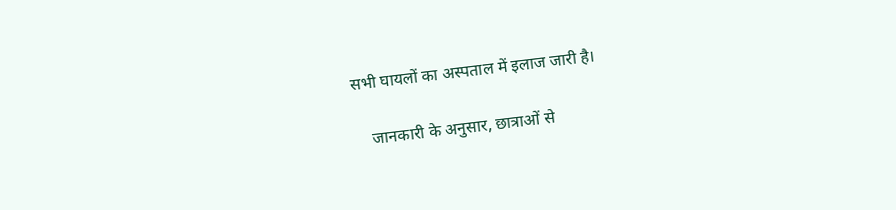सभी घायलों का अस्पताल में इलाज जारी है।

    जानकारी के अनुसार, छात्राओं से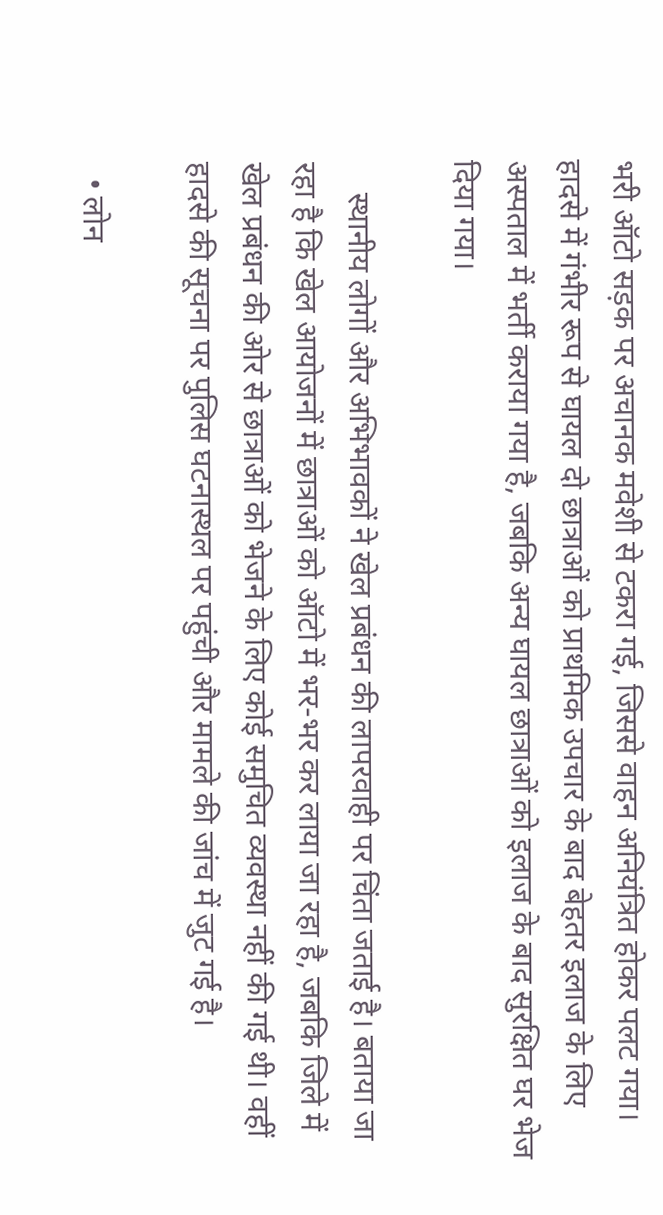भरी ऑटो सड़क पर अचानक मवेशी से टकरा गई, जिससे वाहन अनियंत्रित होकर पलट गया। हादसे में गंभीर रूप से घायल दो छात्राओं को प्राथमिक उपचार के बाद बेहतर इलाज के लिए अस्पताल में भर्ती कराया गया है, जबकि अन्य घायल छात्राओं को इलाज के बाद सुरक्षित घर भेज दिया गया।

    स्थानीय लोगों और अभिभावकों ने खेल प्रबंधन की लापरवाही पर चिंता जताई है। बताया जा रहा है कि खेल आयोजनों में छात्राओं को ऑटो में भर-भर कर लाया जा रहा है, जबकि जिले में खेल प्रबंधन की ओर से छात्राओं को भेजने के लिए कोई समुचित व्यवस्था नहीं की गई थी। वहीं हादसे की सूचना पर पुलिस घटनास्थल पर पहुंची और मामले की जांच में जुट गई है।

  • लोन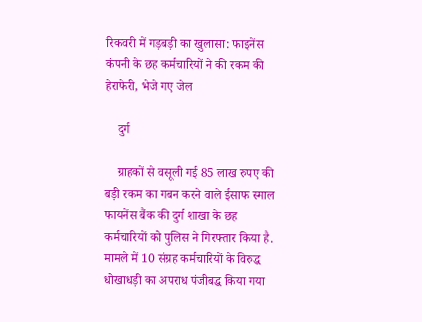रिकवरी में गड़बड़ी का खुलासा: फाइनेंस कंपनी के छह कर्मचारियों ने की रकम की हेराफेरी, भेजे गए जेल

    दुर्ग

    ग्राहकों से वसूली गई 85 लाख रुपए की बड़ी रकम का गबन करने वाले ईसाफ स्माल फायनेंस बैंक की दुर्ग शाखा के छह कर्मचारियों को पुलिस ने गिरफ्तार किया है. मामले में 10 संग्रह कर्मचारियों के विरुद्ध धोखाधड़ी का अपराध पंजीबद्ध किया गया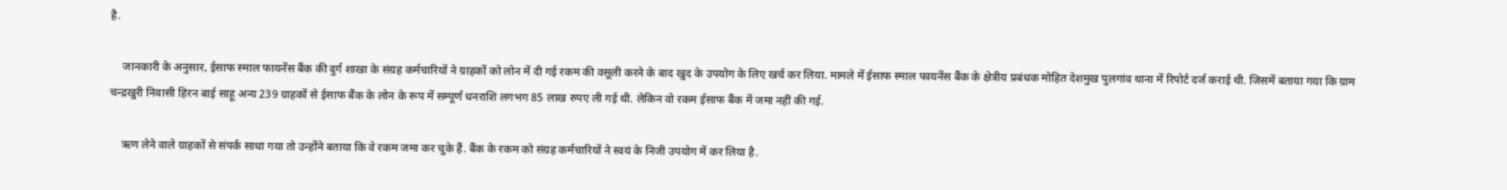है.

    जानकारी के अनुसार, ईसाफ स्माल फायनेंस बैंक की दुर्ग शाखा के संग्रह कर्मचारियों ने ग्राहकों को लोन में दी गई रकम की वसूली करने के बाद खुद के उपयोग के लिए खर्च कर लिया. मामले में ईसाफ स्माल फायनेंस बैंक के क्षेत्रीय प्रबंधक मोहित देशमुख पुलगांव थाना में रिपोर्ट दर्ज कराई थी. जिसमें बताया गया कि ग्राम चन्द्रखुरी निवासी हिरन बाई साहू अन्य 239 ग्राहकों से ईसाफ बैंक के लोन के रूप में सम्पूर्ण धनराशि लगभग 85 लाख रुपए ली गई थी. लेकिन वो रकम ईसाफ बैंक में जमा नहीं की गई.

    ऋण लेने वाले ग्राहकों से संपर्क साधा गया तो उन्होंने बताया कि वे रकम जमा कर चुके हैं. बैंक के रकम को संग्रह कर्मचारियों ने स्वयं के निजी उपयोग में कर लिया है.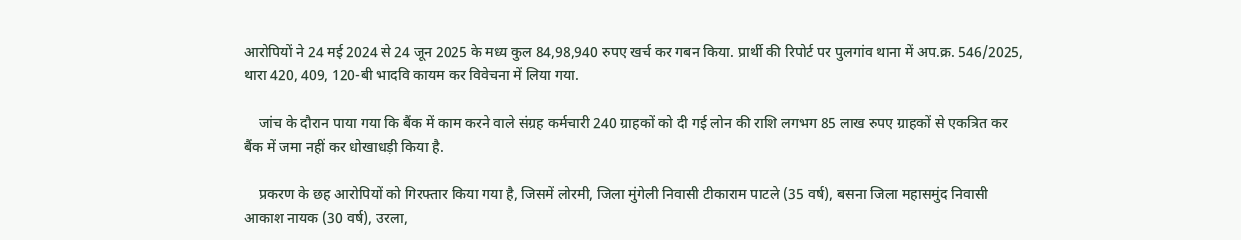आरोपियों ने 24 मई 2024 से 24 जून 2025 के मध्य कुल 84,98,940 रुपए खर्च कर गबन किया. प्रार्थी की रिपोर्ट पर पुलगांव थाना में अप.क्र. 546/2025, थारा 420, 409, 120-बी भादवि कायम कर विवेचना में लिया गया.

    जांच के दौरान पाया गया कि बैंक में काम करने वाले संग्रह कर्मचारी 240 ग्राहकों को दी गई लोन की राशि लगभग 85 लाख रुपए ग्राहकों से एकत्रित कर बैंक में जमा नहीं कर धोखाधड़ी किया है.

    प्रकरण के छह आरोपियों को गिरफ्तार किया गया है, जिसमें लोरमी, जिला मुंगेली निवासी टीकाराम पाटले (35 वर्ष), बसना जिला महासमुंद निवासी आकाश नायक (30 वर्ष), उरला,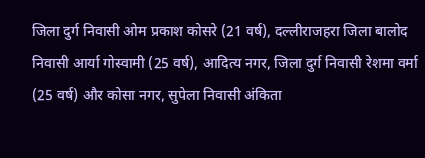जिला दुर्ग निवासी ओम प्रकाश कोसरे (21 वर्ष), दल्लीराजहरा जिला बालोद निवासी आर्या गोस्वामी (25 वर्ष), आदित्य नगर, जिला दुर्ग निवासी रेशमा वर्मा (25 वर्ष) और कोसा नगर, सुपेला निवासी अंकिता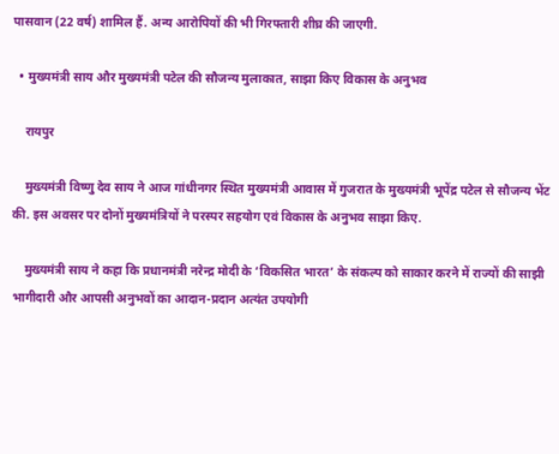पासवान (22 वर्ष) शामिल हैं. अन्य आरोपियों की भी गिरफ्तारी शीघ्र की जाएगी.

  • मुख्यमंत्री साय और मुख्यमंत्री पटेल की सौजन्य मुलाकात, साझा किए विकास के अनुभव

    रायपुर

    मुख्यमंत्री विष्णु देव साय ने आज गांधीनगर स्थित मुख्यमंत्री आवास में गुजरात के मुख्यमंत्री भूपेंद्र पटेल से सौजन्य भेंट की. इस अवसर पर दोनों मुख्यमंत्रियों ने परस्पर सहयोग एवं विकास के अनुभव साझा किए.

    मुख्यमंत्री साय ने कहा कि प्रधानमंत्री नरेन्द्र मोदी के ‘विकसित भारत’ के संकल्प को साकार करने में राज्यों की साझी भागीदारी और आपसी अनुभवों का आदान-प्रदान अत्यंत उपयोगी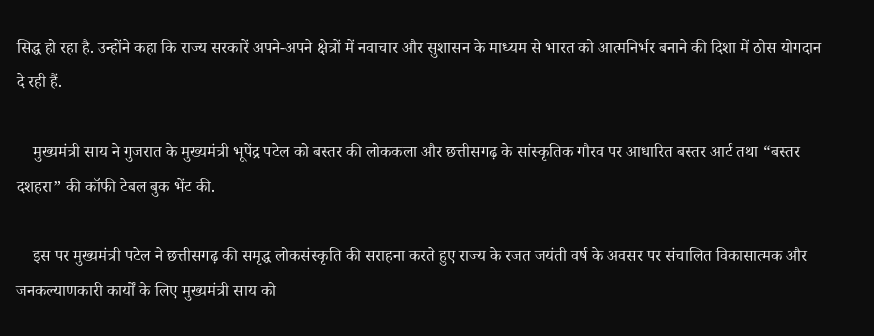सिद्ध हो रहा है. उन्होंने कहा कि राज्य सरकारें अपने-अपने क्षेत्रों में नवाचार और सुशासन के माध्यम से भारत को आत्मनिर्भर बनाने की दिशा में ठोस योगदान दे रही हैं.

    मुख्यमंत्री साय ने गुजरात के मुख्यमंत्री भूपेंद्र पटेल को बस्तर की लोककला और छत्तीसगढ़ के सांस्कृतिक गौरव पर आधारित बस्तर आर्ट तथा “बस्तर दशहरा” की कॉफी टेबल बुक भेंट की.

    इस पर मुख्यमंत्री पटेल ने छत्तीसगढ़ की समृद्ध लोकसंस्कृति की सराहना करते हुए राज्य के रजत जयंती वर्ष के अवसर पर संचालित विकासात्मक और जनकल्याणकारी कार्यों के लिए मुख्यमंत्री साय को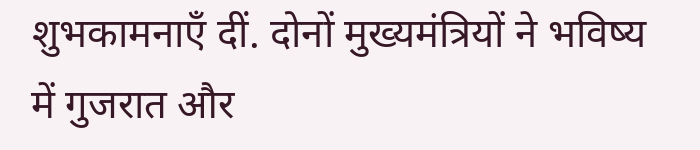शुभकामनाएँ दीं. दोनों मुख्यमंत्रियों ने भविष्य में गुजरात और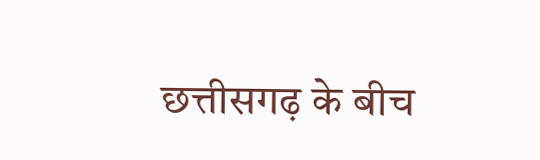छत्तीसगढ़ के बीच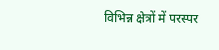विभिन्न क्षेत्रों में परस्पर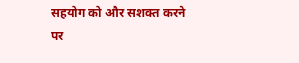सहयोग को और सशक्त करने पर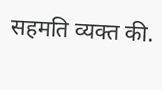सहमति व्यक्त की.